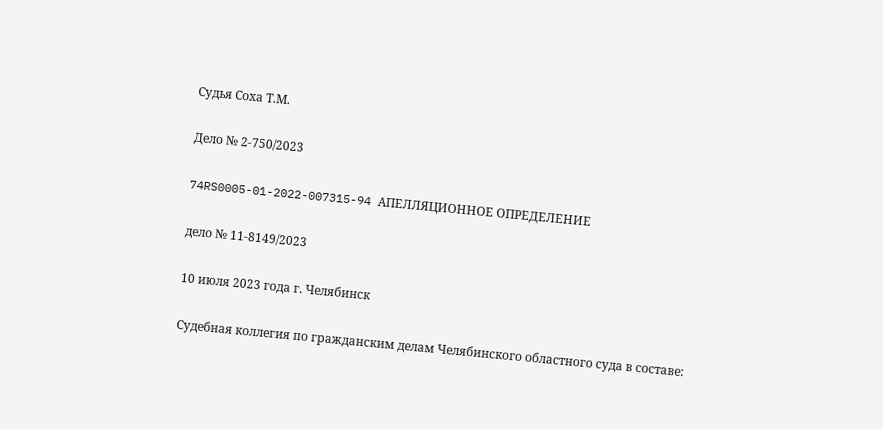Судья Соха Т.М.

Дело № 2-750/2023

74RS0005-01-2022-007315-94 АПЕЛЛЯЦИОННОЕ ОПРЕДЕЛЕНИЕ

дело № 11-8149/2023

10 июля 2023 года г. Челябинск

Судебная коллегия по гражданским делам Челябинского областного суда в составе: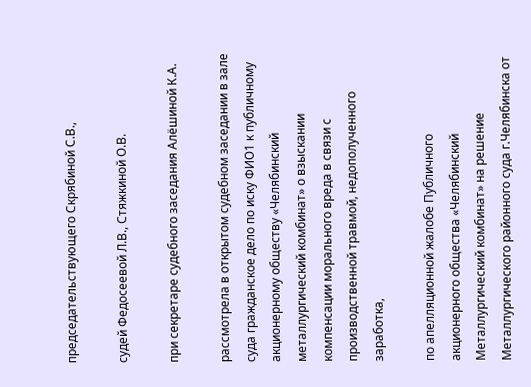председательствующего Скрябиной С.В.,

судей Федосеевой Л.В., Стяжкиной О.В.

при секретаре судебного заседания Алёшиной К.А.

рассмотрела в открытом судебном заседании в зале суда гражданское дело по иску ФИО1 к публичному акционерному обществу «Челябинский металлургический комбинат» о взыскании компенсации морального вреда в связи с производственной травмой, недополученного заработка,

по апелляционной жалобе Публичного акционерного общества «Челябинский Металлургический комбинат» на решение Металлургического районного суда г.Челябинска от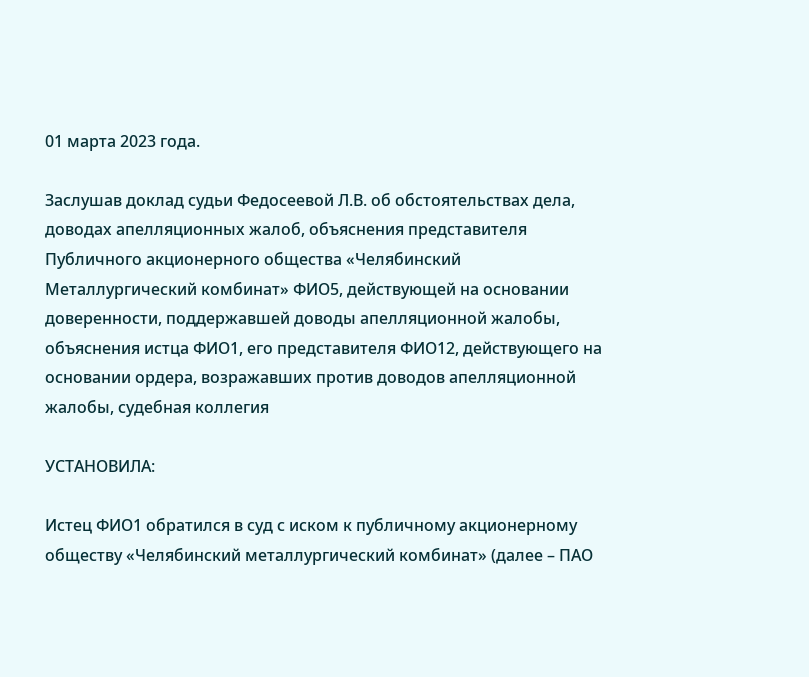01 марта 2023 года.

Заслушав доклад судьи Федосеевой Л.В. об обстоятельствах дела, доводах апелляционных жалоб, объяснения представителя Публичного акционерного общества «Челябинский Металлургический комбинат» ФИО5, действующей на основании доверенности, поддержавшей доводы апелляционной жалобы, объяснения истца ФИО1, его представителя ФИО12, действующего на основании ордера, возражавших против доводов апелляционной жалобы, судебная коллегия

УСТАНОВИЛА:

Истец ФИО1 обратился в суд с иском к публичному акционерному обществу «Челябинский металлургический комбинат» (далее – ПАО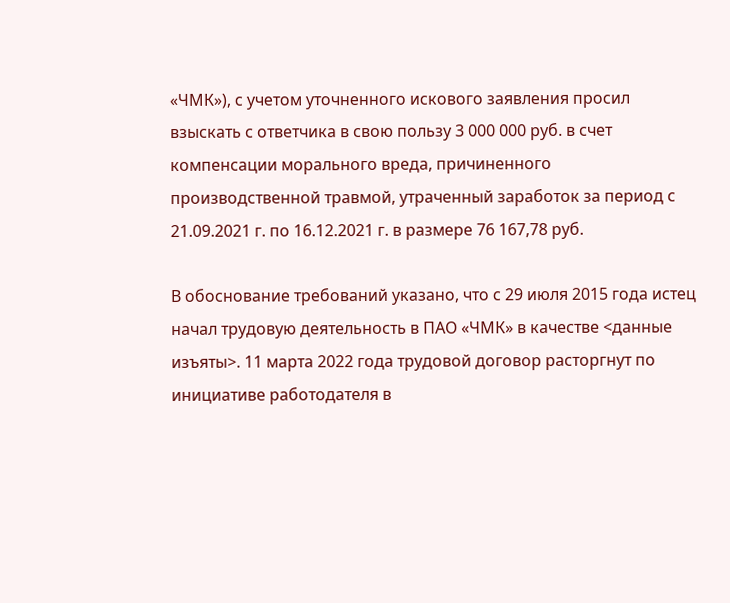«ЧМК»), с учетом уточненного искового заявления просил взыскать с ответчика в свою пользу 3 000 000 руб. в счет компенсации морального вреда, причиненного производственной травмой, утраченный заработок за период с 21.09.2021 г. по 16.12.2021 г. в размере 76 167,78 руб.

В обоснование требований указано, что с 29 июля 2015 года истец начал трудовую деятельность в ПАО «ЧМК» в качестве <данные изъяты>. 11 марта 2022 года трудовой договор расторгнут по инициативе работодателя в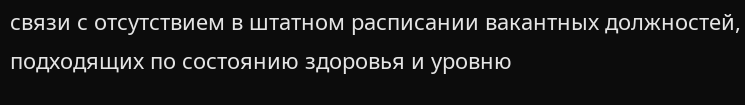связи с отсутствием в штатном расписании вакантных должностей, подходящих по состоянию здоровья и уровню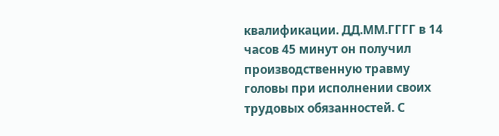квалификации. ДД.ММ.ГГГГ в 14 часов 45 минут он получил производственную травму головы при исполнении своих трудовых обязанностей. С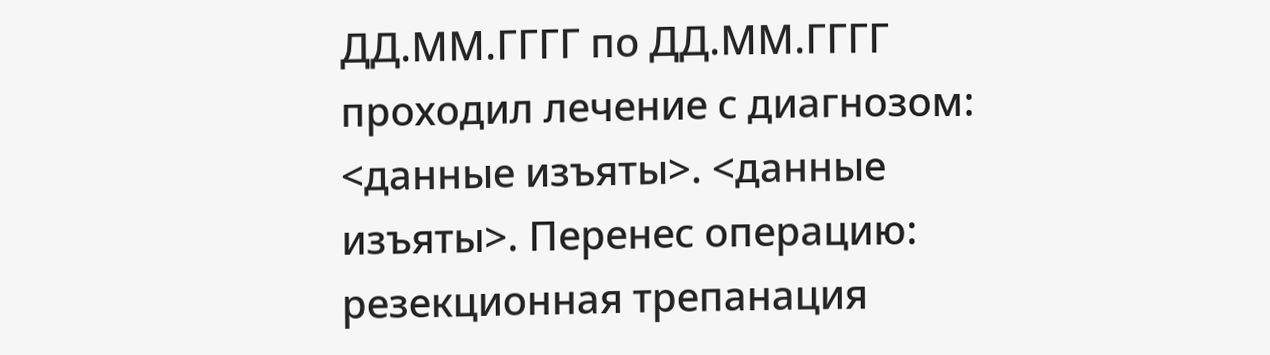ДД.ММ.ГГГГ по ДД.ММ.ГГГГ проходил лечение с диагнозом: <данные изъяты>. <данные изъяты>. Перенес операцию: резекционная трепанация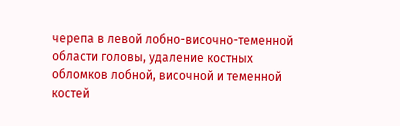черепа в левой лобно-височно-теменной области головы, удаление костных обломков лобной, височной и теменной костей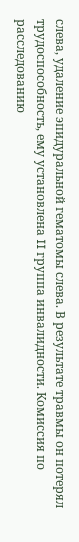слева, удаление эпидуральной гематомы слева. В результате травмы он потерял трудоспособность, ему установлена II группа инвалидности. Комиссия по расследованию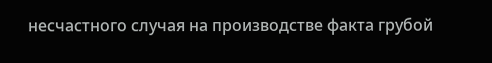несчастного случая на производстве факта грубой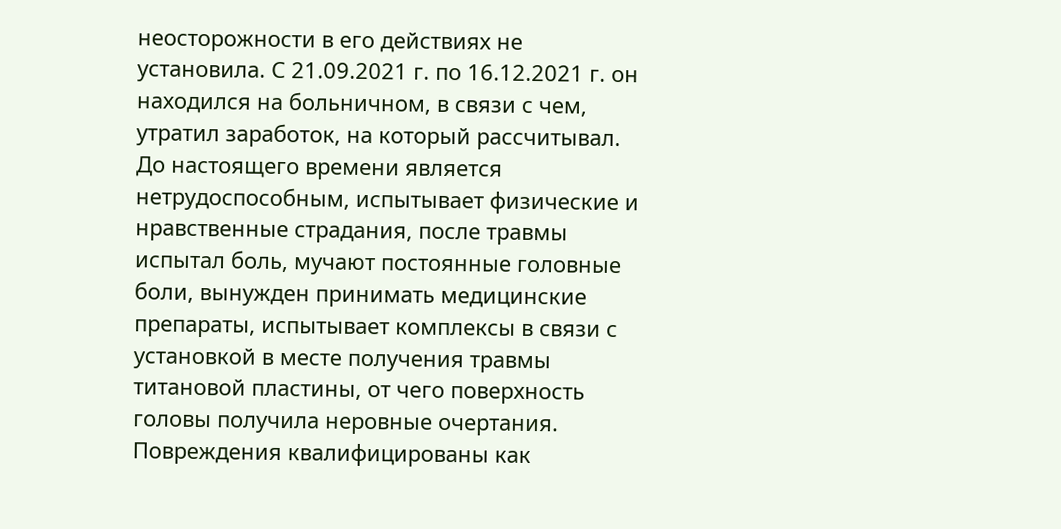неосторожности в его действиях не установила. С 21.09.2021 г. по 16.12.2021 г. он находился на больничном, в связи с чем, утратил заработок, на который рассчитывал. До настоящего времени является нетрудоспособным, испытывает физические и нравственные страдания, после травмы испытал боль, мучают постоянные головные боли, вынужден принимать медицинские препараты, испытывает комплексы в связи с установкой в месте получения травмы титановой пластины, от чего поверхность головы получила неровные очертания. Повреждения квалифицированы как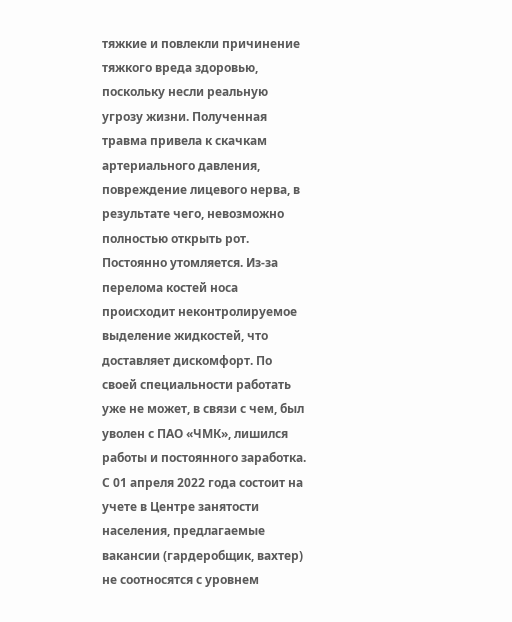тяжкие и повлекли причинение тяжкого вреда здоровью, поскольку несли реальную угрозу жизни. Полученная травма привела к скачкам артериального давления, повреждение лицевого нерва, в результате чего, невозможно полностью открыть рот. Постоянно утомляется. Из-за перелома костей носа происходит неконтролируемое выделение жидкостей, что доставляет дискомфорт. По своей специальности работать уже не может, в связи с чем, был уволен с ПАО «ЧМК», лишился работы и постоянного заработка. С 01 апреля 2022 года состоит на учете в Центре занятости населения, предлагаемые вакансии (гардеробщик, вахтер) не соотносятся с уровнем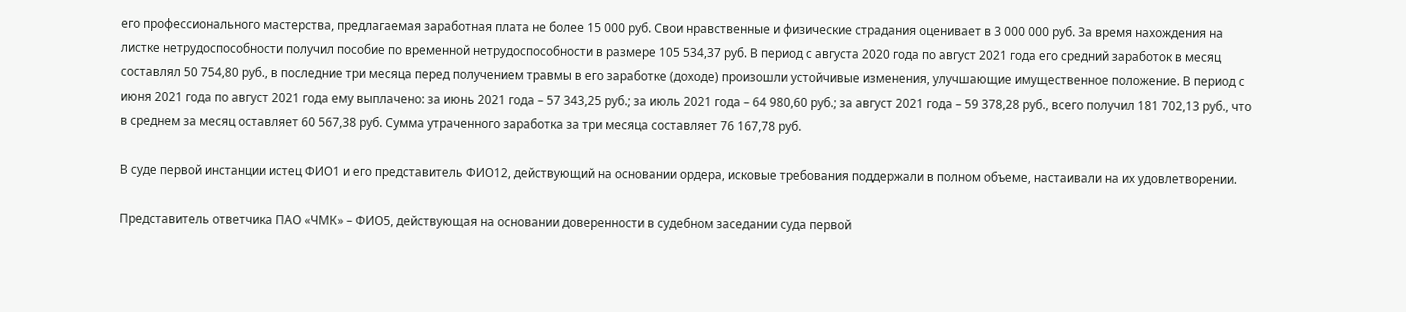его профессионального мастерства, предлагаемая заработная плата не более 15 000 руб. Свои нравственные и физические страдания оценивает в 3 000 000 руб. За время нахождения на листке нетрудоспособности получил пособие по временной нетрудоспособности в размере 105 534,37 руб. В период с августа 2020 года по август 2021 года его средний заработок в месяц составлял 50 754,80 руб., в последние три месяца перед получением травмы в его заработке (доходе) произошли устойчивые изменения, улучшающие имущественное положение. В период с июня 2021 года по август 2021 года ему выплачено: за июнь 2021 года – 57 343,25 руб.; за июль 2021 года – 64 980,60 руб.; за август 2021 года – 59 378,28 руб., всего получил 181 702,13 руб., что в среднем за месяц оставляет 60 567,38 руб. Сумма утраченного заработка за три месяца составляет 76 167,78 руб.

В суде первой инстанции истец ФИО1 и его представитель ФИО12, действующий на основании ордера, исковые требования поддержали в полном объеме, настаивали на их удовлетворении.

Представитель ответчика ПАО «ЧМК» – ФИО5, действующая на основании доверенности в судебном заседании суда первой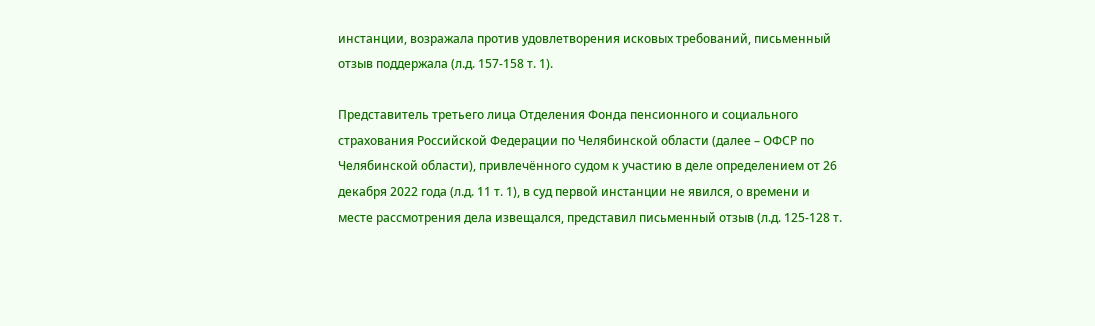инстанции, возражала против удовлетворения исковых требований, письменный отзыв поддержала (л.д. 157-158 т. 1).

Представитель третьего лица Отделения Фонда пенсионного и социального страхования Российской Федерации по Челябинской области (далее – ОФСР по Челябинской области), привлечённого судом к участию в деле определением от 26 декабря 2022 года (л.д. 11 т. 1), в суд первой инстанции не явился, о времени и месте рассмотрения дела извещался, представил письменный отзыв (л.д. 125-128 т.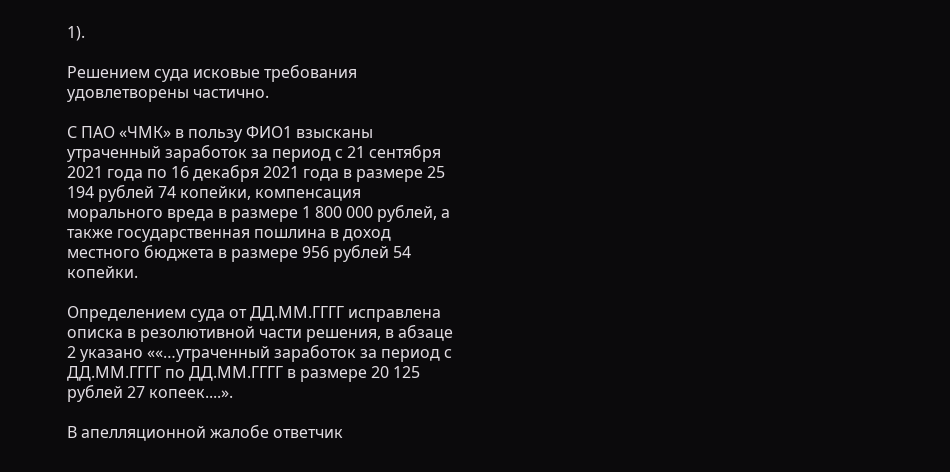1).

Решением суда исковые требования удовлетворены частично.

С ПАО «ЧМК» в пользу ФИО1 взысканы утраченный заработок за период с 21 сентября 2021 года по 16 декабря 2021 года в размере 25 194 рублей 74 копейки, компенсация морального вреда в размере 1 800 000 рублей, а также государственная пошлина в доход местного бюджета в размере 956 рублей 54 копейки.

Определением суда от ДД.ММ.ГГГГ исправлена описка в резолютивной части решения, в абзаце 2 указано ««…утраченный заработок за период с ДД.ММ.ГГГГ по ДД.ММ.ГГГГ в размере 20 125 рублей 27 копеек....».

В апелляционной жалобе ответчик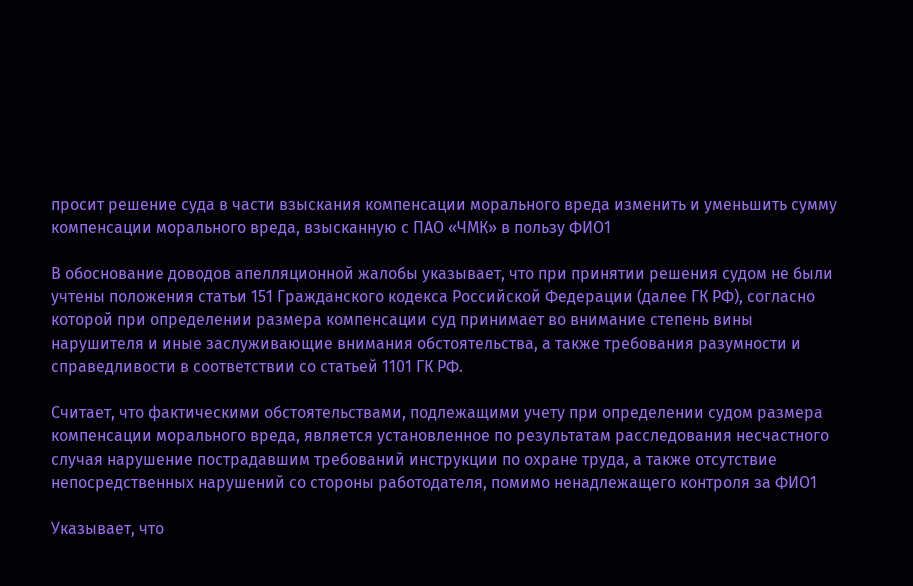просит решение суда в части взыскания компенсации морального вреда изменить и уменьшить сумму компенсации морального вреда, взысканную с ПАО «ЧМК» в пользу ФИО1

В обоснование доводов апелляционной жалобы указывает, что при принятии решения судом не были учтены положения статьи 151 Гражданского кодекса Российской Федерации (далее ГК РФ), согласно которой при определении размера компенсации суд принимает во внимание степень вины нарушителя и иные заслуживающие внимания обстоятельства, а также требования разумности и справедливости в соответствии со статьей 1101 ГК РФ.

Считает, что фактическими обстоятельствами, подлежащими учету при определении судом размера компенсации морального вреда, является установленное по результатам расследования несчастного случая нарушение пострадавшим требований инструкции по охране труда, а также отсутствие непосредственных нарушений со стороны работодателя, помимо ненадлежащего контроля за ФИО1

Указывает, что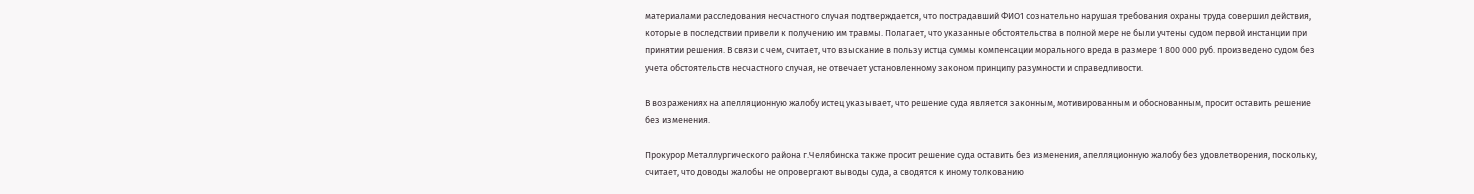материалами расследования несчастного случая подтверждается, что пострадавший ФИО1 сознательно нарушая требования охраны труда совершил действия, которые в последствии привели к получению им травмы. Полагает, что указанные обстоятельства в полной мере не были учтены судом первой инстанции при принятии решения. В связи с чем, считает, что взыскание в пользу истца суммы компенсации морального вреда в размере 1 800 000 руб. произведено судом без учета обстоятельств несчастного случая, не отвечает установленному законом принципу разумности и справедливости.

В возражениях на апелляционную жалобу истец указывает, что решение суда является законным, мотивированным и обоснованным, просит оставить решение без изменения.

Прокурор Металлургического района г.Челябинска также просит решение суда оставить без изменения, апелляционную жалобу без удовлетворения, поскольку, считает, что доводы жалобы не опровергают выводы суда, а сводятся к иному толкованию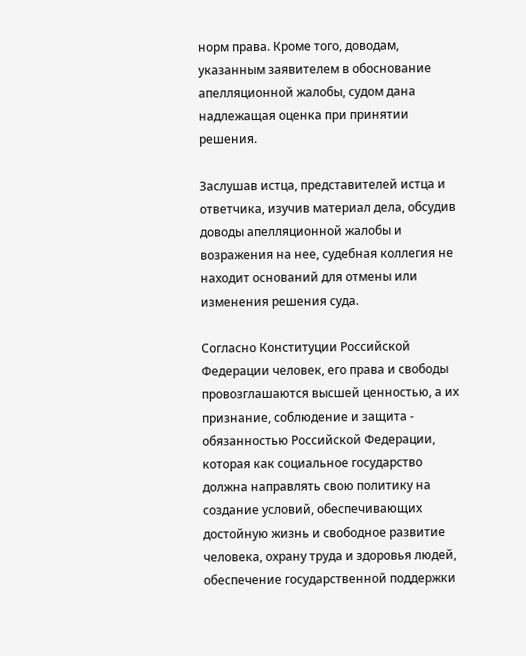норм права. Кроме того, доводам, указанным заявителем в обоснование апелляционной жалобы, судом дана надлежащая оценка при принятии решения.

Заслушав истца, представителей истца и ответчика, изучив материал дела, обсудив доводы апелляционной жалобы и возражения на нее, судебная коллегия не находит оснований для отмены или изменения решения суда.

Согласно Конституции Российской Федерации человек, его права и свободы провозглашаются высшей ценностью, а их признание, соблюдение и защита - обязанностью Российской Федерации, которая как социальное государство должна направлять свою политику на создание условий, обеспечивающих достойную жизнь и свободное развитие человека, охрану труда и здоровья людей, обеспечение государственной поддержки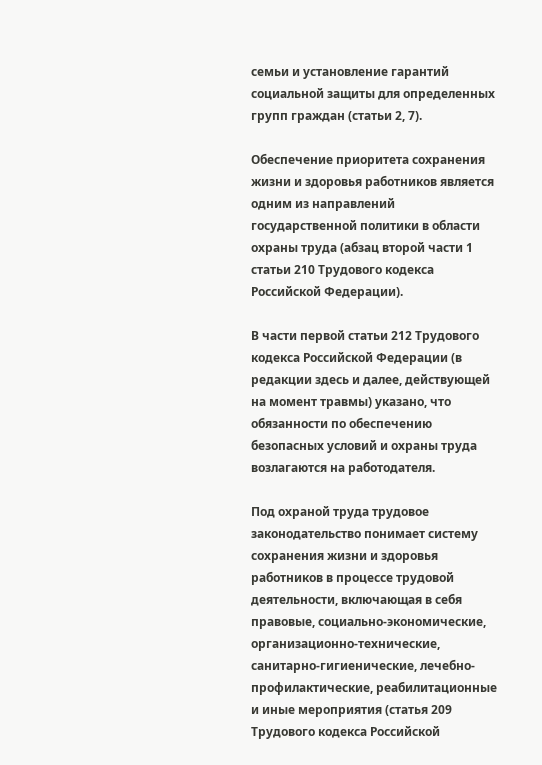семьи и установление гарантий социальной защиты для определенных групп граждан (статьи 2, 7).

Обеспечение приоритета сохранения жизни и здоровья работников является одним из направлений государственной политики в области охраны труда (абзац второй части 1 статьи 210 Трудового кодекса Российской Федерации).

В части первой статьи 212 Трудового кодекса Российской Федерации (в редакции здесь и далее, действующей на момент травмы) указано, что обязанности по обеспечению безопасных условий и охраны труда возлагаются на работодателя.

Под охраной труда трудовое законодательство понимает систему сохранения жизни и здоровья работников в процессе трудовой деятельности, включающая в себя правовые, социально-экономические, организационно-технические, санитарно-гигиенические, лечебно-профилактические, реабилитационные и иные мероприятия (статья 209 Трудового кодекса Российской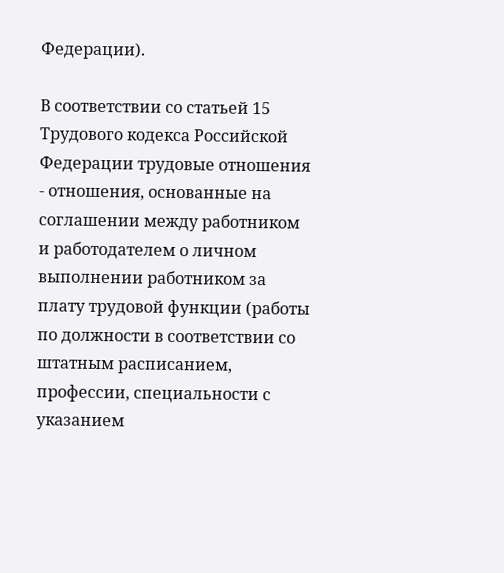Федерации).

В соответствии со статьей 15 Трудового кодекса Российской Федерации трудовые отношения - отношения, основанные на соглашении между работником и работодателем о личном выполнении работником за плату трудовой функции (работы по должности в соответствии со штатным расписанием, профессии, специальности с указанием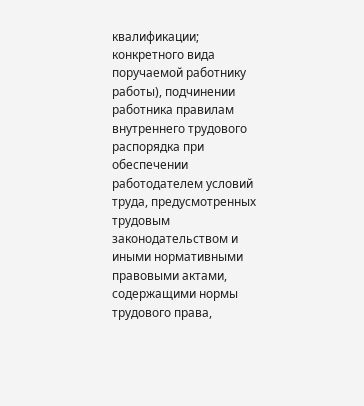квалификации; конкретного вида поручаемой работнику работы), подчинении работника правилам внутреннего трудового распорядка при обеспечении работодателем условий труда, предусмотренных трудовым законодательством и иными нормативными правовыми актами, содержащими нормы трудового права,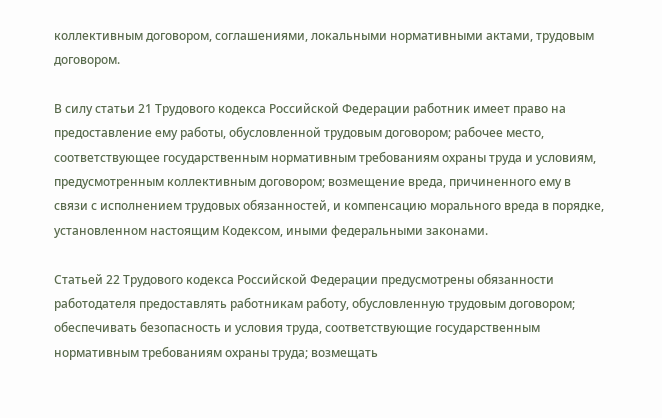коллективным договором, соглашениями, локальными нормативными актами, трудовым договором.

В силу статьи 21 Трудового кодекса Российской Федерации работник имеет право на предоставление ему работы, обусловленной трудовым договором; рабочее место, соответствующее государственным нормативным требованиям охраны труда и условиям, предусмотренным коллективным договором; возмещение вреда, причиненного ему в связи с исполнением трудовых обязанностей, и компенсацию морального вреда в порядке, установленном настоящим Кодексом, иными федеральными законами.

Статьей 22 Трудового кодекса Российской Федерации предусмотрены обязанности работодателя предоставлять работникам работу, обусловленную трудовым договором; обеспечивать безопасность и условия труда, соответствующие государственным нормативным требованиям охраны труда; возмещать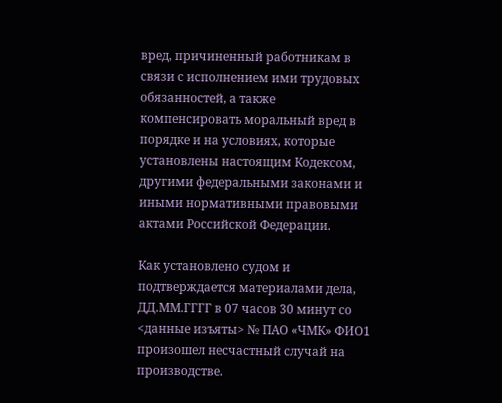вред, причиненный работникам в связи с исполнением ими трудовых обязанностей, а также компенсировать моральный вред в порядке и на условиях, которые установлены настоящим Кодексом, другими федеральными законами и иными нормативными правовыми актами Российской Федерации.

Как установлено судом и подтверждается материалами дела, ДД.ММ.ГГГГ в 07 часов 30 минут со <данные изъяты> № ПАО «ЧМК» ФИО1 произошел несчастный случай на производстве.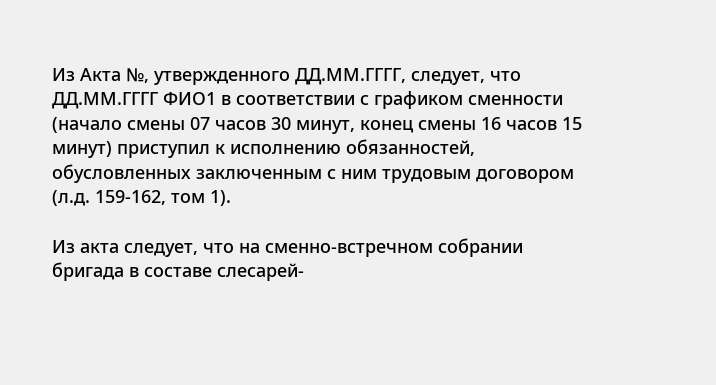Из Акта №, утвержденного ДД.ММ.ГГГГ, следует, что ДД.ММ.ГГГГ ФИО1 в соответствии с графиком сменности (начало смены 07 часов 30 минут, конец смены 16 часов 15 минут) приступил к исполнению обязанностей, обусловленных заключенным с ним трудовым договором (л.д. 159-162, том 1).

Из акта следует, что на сменно-встречном собрании бригада в составе слесарей-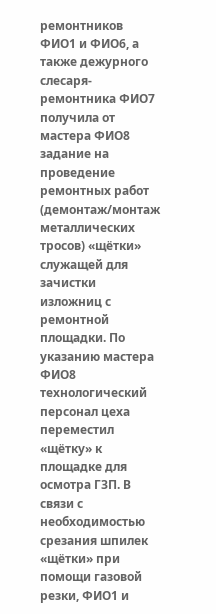ремонтников ФИО1 и ФИО6, а также дежурного слесаря-ремонтника ФИО7 получила от мастера ФИО8 задание на проведение ремонтных работ (демонтаж/монтаж металлических тросов) «щётки» служащей для зачистки изложниц с ремонтной площадки. По указанию мастера ФИО8 технологический персонал цеха переместил «щётку» к площадке для осмотра ГЗП. В связи с необходимостью срезания шпилек «щётки» при помощи газовой резки, ФИО1 и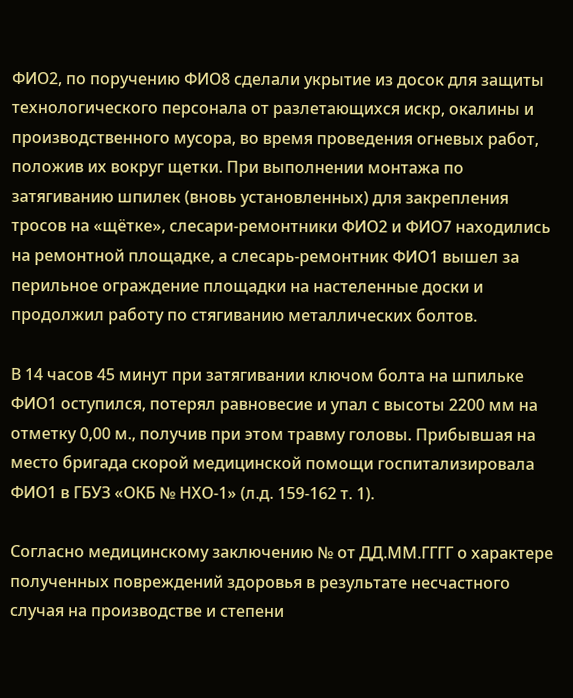ФИО2, по поручению ФИО8 сделали укрытие из досок для защиты технологического персонала от разлетающихся искр, окалины и производственного мусора, во время проведения огневых работ, положив их вокруг щетки. При выполнении монтажа по затягиванию шпилек (вновь установленных) для закрепления тросов на «щётке», слесари-ремонтники ФИО2 и ФИО7 находились на ремонтной площадке, а слесарь-ремонтник ФИО1 вышел за перильное ограждение площадки на настеленные доски и продолжил работу по стягиванию металлических болтов.

В 14 часов 45 минут при затягивании ключом болта на шпильке ФИО1 оступился, потерял равновесие и упал с высоты 2200 мм на отметку 0,00 м., получив при этом травму головы. Прибывшая на место бригада скорой медицинской помощи госпитализировала ФИО1 в ГБУЗ «ОКБ № НХО-1» (л.д. 159-162 т. 1).

Согласно медицинскому заключению № от ДД.ММ.ГГГГ о характере полученных повреждений здоровья в результате несчастного случая на производстве и степени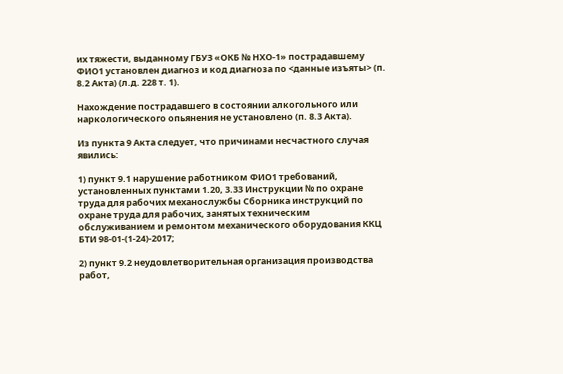их тяжести, выданному ГБУЗ «ОКБ № НХО-1» пострадавшему ФИО1 установлен диагноз и код диагноза по <данные изъяты> (п. 8.2 Акта) (л.д. 228 т. 1).

Нахождение пострадавшего в состоянии алкогольного или наркологического опьянения не установлено (п. 8.3 Акта).

Из пункта 9 Акта следует, что причинами несчастного случая явились:

1) пункт 9.1 нарушение работником ФИО1 требований, установленных пунктами 1.20, 3.33 Инструкции № по охране труда для рабочих механослужбы Сборника инструкций по охране труда для рабочих, занятых техническим обслуживанием и ремонтом механического оборудования ККЦ БТИ 98-01-(1-24)-2017;

2) пункт 9.2 неудовлетворительная организация производства работ,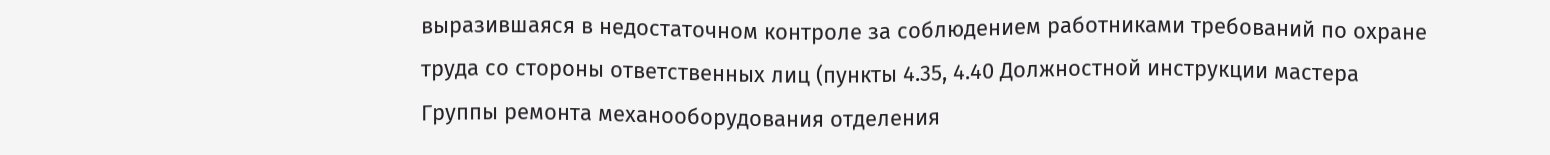выразившаяся в недостаточном контроле за соблюдением работниками требований по охране труда со стороны ответственных лиц (пункты 4.35, 4.40 Должностной инструкции мастера Группы ремонта механооборудования отделения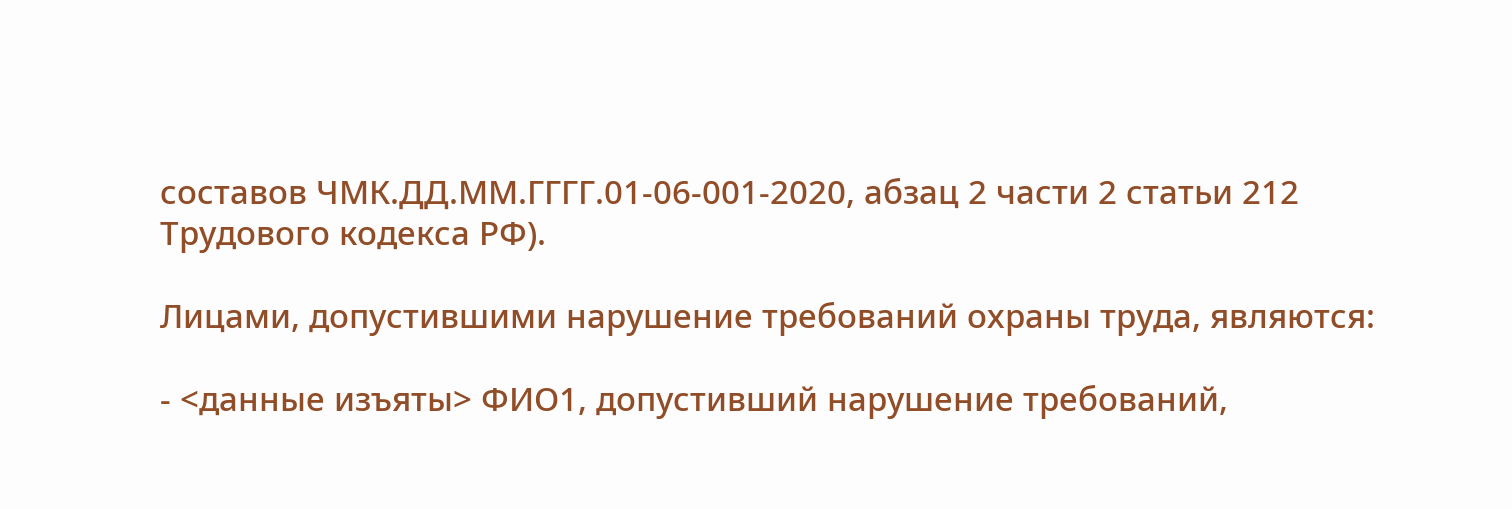составов ЧМК.ДД.ММ.ГГГГ.01-06-001-2020, абзац 2 части 2 статьи 212 Трудового кодекса РФ).

Лицами, допустившими нарушение требований охраны труда, являются:

- <данные изъяты> ФИО1, допустивший нарушение требований,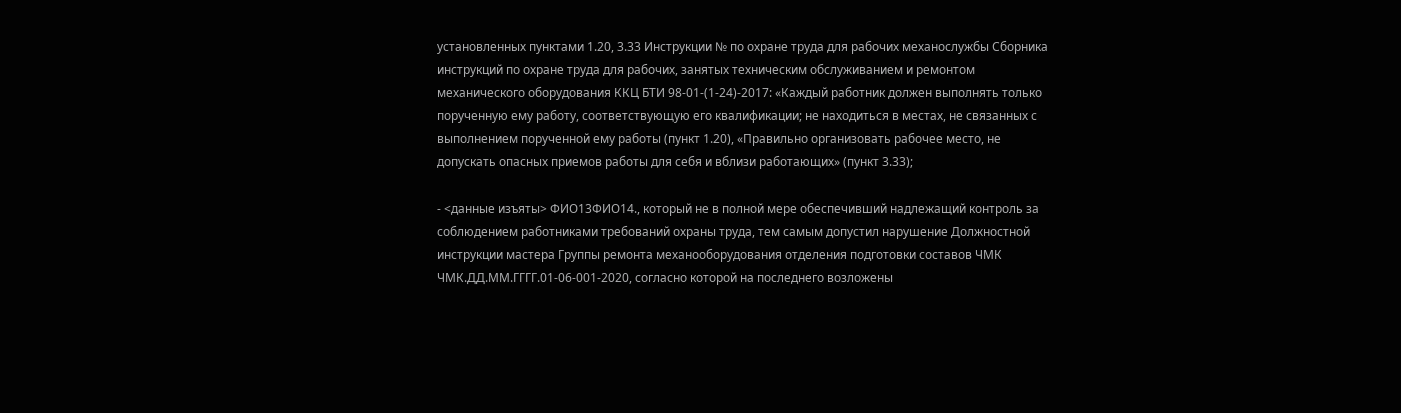установленных пунктами 1.20, 3.33 Инструкции № по охране труда для рабочих механослужбы Сборника инструкций по охране труда для рабочих, занятых техническим обслуживанием и ремонтом механического оборудования ККЦ БТИ 98-01-(1-24)-2017: «Каждый работник должен выполнять только порученную ему работу, соответствующую его квалификации; не находиться в местах, не связанных с выполнением порученной ему работы (пункт 1.20), «Правильно организовать рабочее место, не допускать опасных приемов работы для себя и вблизи работающих» (пункт 3.33);

- <данные изъяты> ФИО13ФИО14., который не в полной мере обеспечивший надлежащий контроль за соблюдением работниками требований охраны труда, тем самым допустил нарушение Должностной инструкции мастера Группы ремонта механооборудования отделения подготовки составов ЧМК ЧМК.ДД.ММ.ГГГГ.01-06-001-2020, согласно которой на последнего возложены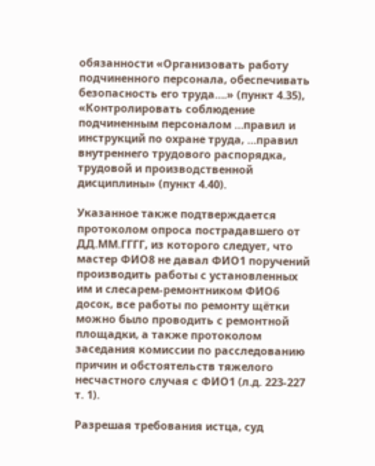обязанности «Организовать работу подчиненного персонала, обеспечивать безопасность его труда….» (пункт 4.35), «Контролировать соблюдение подчиненным персоналом …правил и инструкций по охране труда, …правил внутреннего трудового распорядка, трудовой и производственной дисциплины» (пункт 4.40).

Указанное также подтверждается протоколом опроса пострадавшего от ДД.ММ.ГГГГ, из которого следует, что мастер ФИО8 не давал ФИО1 поручений производить работы с установленных им и слесарем-ремонтником ФИО6 досок, все работы по ремонту щётки можно было проводить с ремонтной площадки, а также протоколом заседания комиссии по расследованию причин и обстоятельств тяжелого несчастного случая с ФИО1 (л.д. 223-227 т. 1).

Разрешая требования истца, суд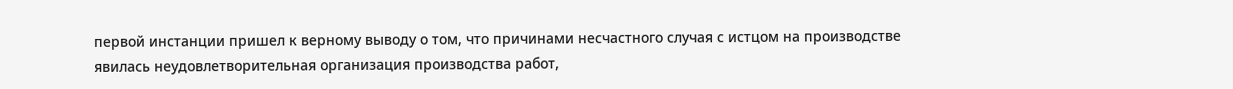первой инстанции пришел к верному выводу о том, что причинами несчастного случая с истцом на производстве явилась неудовлетворительная организация производства работ,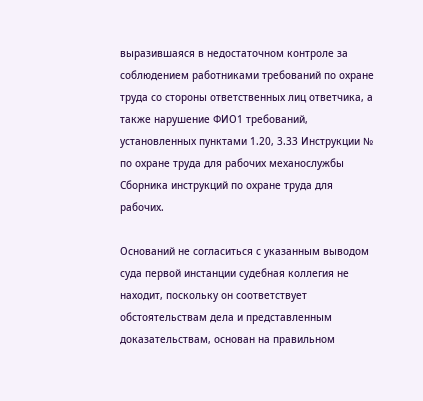выразившаяся в недостаточном контроле за соблюдением работниками требований по охране труда со стороны ответственных лиц ответчика, а также нарушение ФИО1 требований, установленных пунктами 1.20, 3.33 Инструкции № по охране труда для рабочих механослужбы Сборника инструкций по охране труда для рабочих.

Оснований не согласиться с указанным выводом суда первой инстанции судебная коллегия не находит, поскольку он соответствует обстоятельствам дела и представленным доказательствам, основан на правильном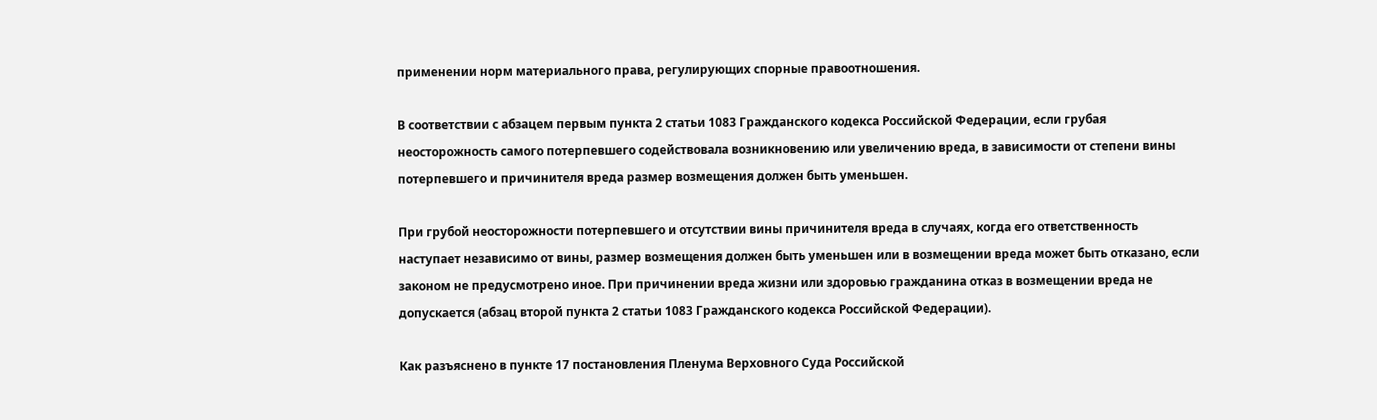применении норм материального права, регулирующих спорные правоотношения.

В соответствии с абзацем первым пункта 2 статьи 1083 Гражданского кодекса Российской Федерации, если грубая неосторожность самого потерпевшего содействовала возникновению или увеличению вреда, в зависимости от степени вины потерпевшего и причинителя вреда размер возмещения должен быть уменьшен.

При грубой неосторожности потерпевшего и отсутствии вины причинителя вреда в случаях, когда его ответственность наступает независимо от вины, размер возмещения должен быть уменьшен или в возмещении вреда может быть отказано, если законом не предусмотрено иное. При причинении вреда жизни или здоровью гражданина отказ в возмещении вреда не допускается (абзац второй пункта 2 статьи 1083 Гражданского кодекса Российской Федерации).

Как разъяснено в пункте 17 постановления Пленума Верховного Суда Российской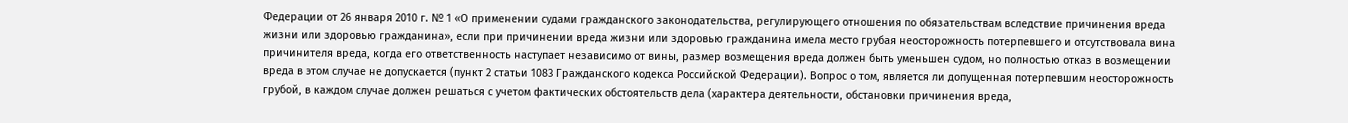Федерации от 26 января 2010 г. № 1 «О применении судами гражданского законодательства, регулирующего отношения по обязательствам вследствие причинения вреда жизни или здоровью гражданина», если при причинении вреда жизни или здоровью гражданина имела место грубая неосторожность потерпевшего и отсутствовала вина причинителя вреда, когда его ответственность наступает независимо от вины, размер возмещения вреда должен быть уменьшен судом, но полностью отказ в возмещении вреда в этом случае не допускается (пункт 2 статьи 1083 Гражданского кодекса Российской Федерации). Вопрос о том, является ли допущенная потерпевшим неосторожность грубой, в каждом случае должен решаться с учетом фактических обстоятельств дела (характера деятельности, обстановки причинения вреда,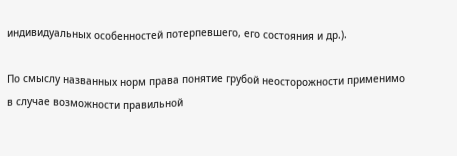индивидуальных особенностей потерпевшего, его состояния и др.).

По смыслу названных норм права понятие грубой неосторожности применимо в случае возможности правильной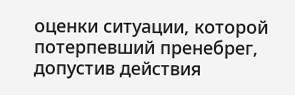оценки ситуации, которой потерпевший пренебрег, допустив действия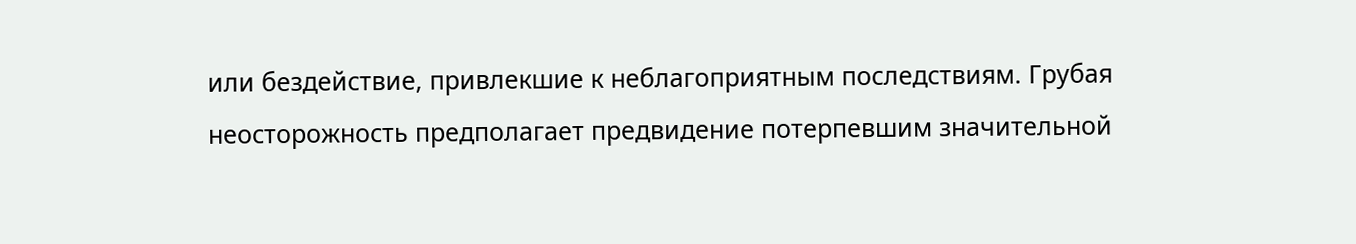или бездействие, привлекшие к неблагоприятным последствиям. Грубая неосторожность предполагает предвидение потерпевшим значительной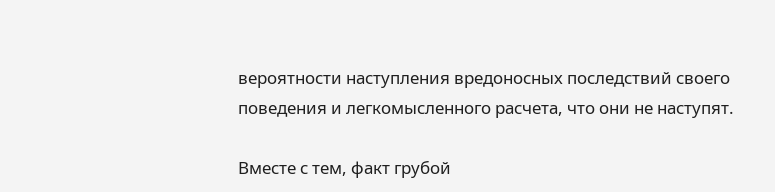вероятности наступления вредоносных последствий своего поведения и легкомысленного расчета, что они не наступят.

Вместе с тем, факт грубой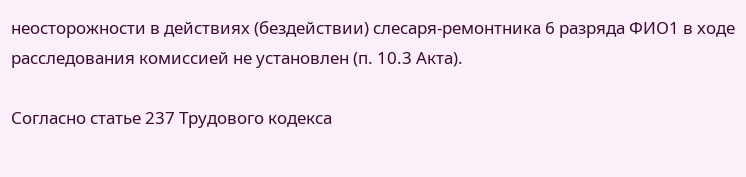неосторожности в действиях (бездействии) слесаря-ремонтника 6 разряда ФИО1 в ходе расследования комиссией не установлен (п. 10.3 Акта).

Согласно статье 237 Трудового кодекса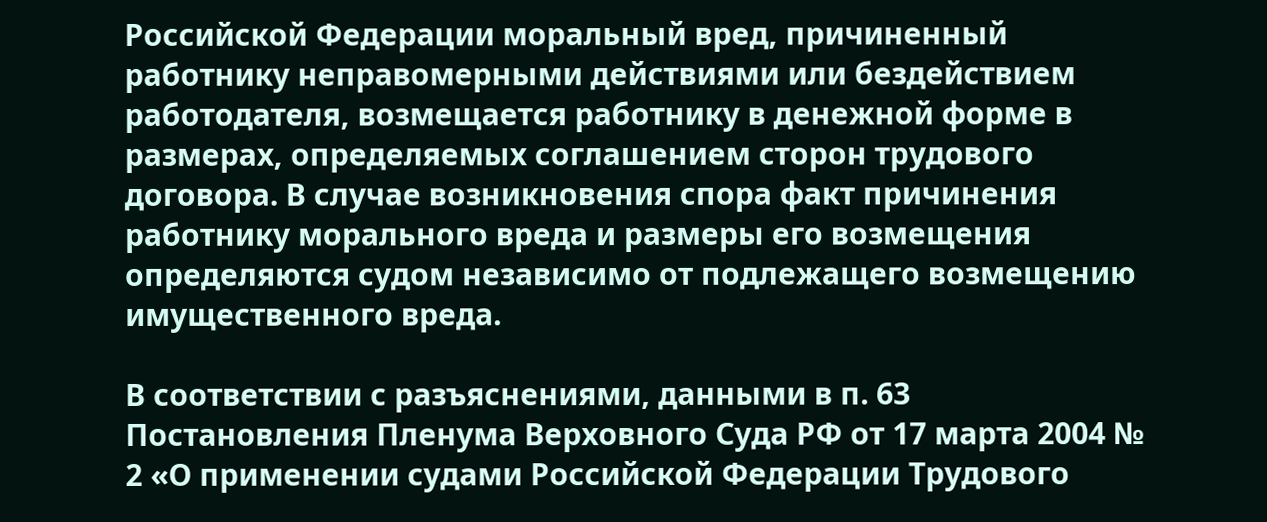Российской Федерации моральный вред, причиненный работнику неправомерными действиями или бездействием работодателя, возмещается работнику в денежной форме в размерах, определяемых соглашением сторон трудового договора. В случае возникновения спора факт причинения работнику морального вреда и размеры его возмещения определяются судом независимо от подлежащего возмещению имущественного вреда.

В соответствии с разъяснениями, данными в п. 63 Постановления Пленума Верховного Суда РФ от 17 марта 2004 № 2 «О применении судами Российской Федерации Трудового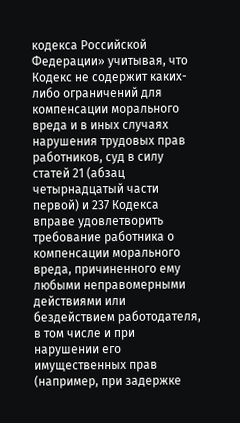кодекса Российской Федерации» учитывая, что Кодекс не содержит каких-либо ограничений для компенсации морального вреда и в иных случаях нарушения трудовых прав работников, суд в силу статей 21 (абзац четырнадцатый части первой) и 237 Кодекса вправе удовлетворить требование работника о компенсации морального вреда, причиненного ему любыми неправомерными действиями или бездействием работодателя, в том числе и при нарушении его имущественных прав (например, при задержке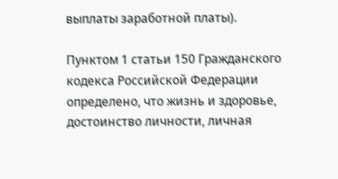выплаты заработной платы).

Пунктом 1 статьи 150 Гражданского кодекса Российской Федерации определено, что жизнь и здоровье, достоинство личности, личная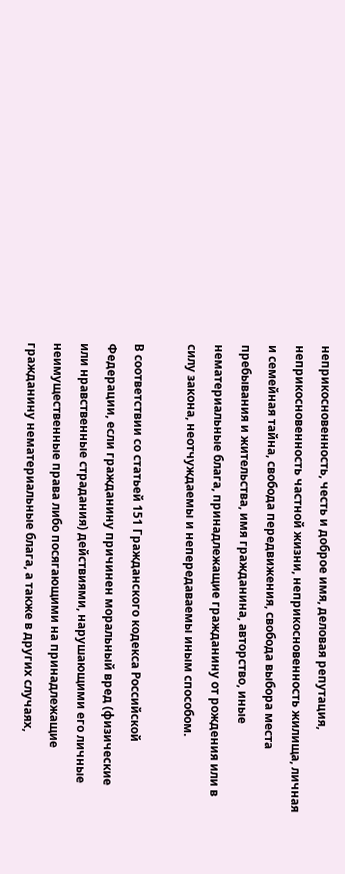неприкосновенность, честь и доброе имя, деловая репутация, неприкосновенность частной жизни, неприкосновенность жилища, личная и семейная тайна, свобода передвижения, свобода выбора места пребывания и жительства, имя гражданина, авторство, иные нематериальные блага, принадлежащие гражданину от рождения или в силу закона, неотчуждаемы и непередаваемы иным способом.

В соответствии со статьей 151 Гражданского кодекса Российской Федерации, если гражданину причинен моральный вред (физические или нравственные страдания) действиями, нарушающими его личные неимущественные права либо посягающими на принадлежащие гражданину нематериальные блага, а также в других случаях,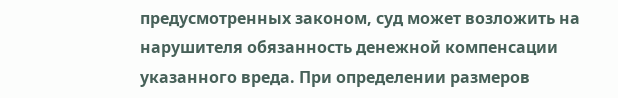предусмотренных законом, суд может возложить на нарушителя обязанность денежной компенсации указанного вреда. При определении размеров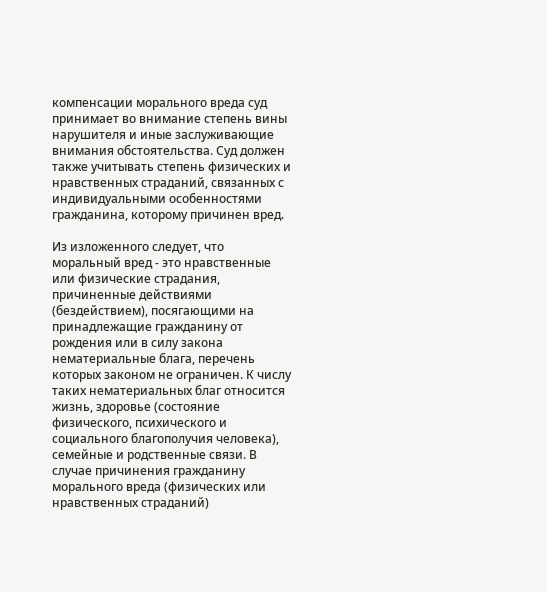компенсации морального вреда суд принимает во внимание степень вины нарушителя и иные заслуживающие внимания обстоятельства. Суд должен также учитывать степень физических и нравственных страданий, связанных с индивидуальными особенностями гражданина, которому причинен вред.

Из изложенного следует, что моральный вред - это нравственные или физические страдания, причиненные действиями (бездействием), посягающими на принадлежащие гражданину от рождения или в силу закона нематериальные блага, перечень которых законом не ограничен. К числу таких нематериальных благ относится жизнь, здоровье (состояние физического, психического и социального благополучия человека), семейные и родственные связи. В случае причинения гражданину морального вреда (физических или нравственных страданий)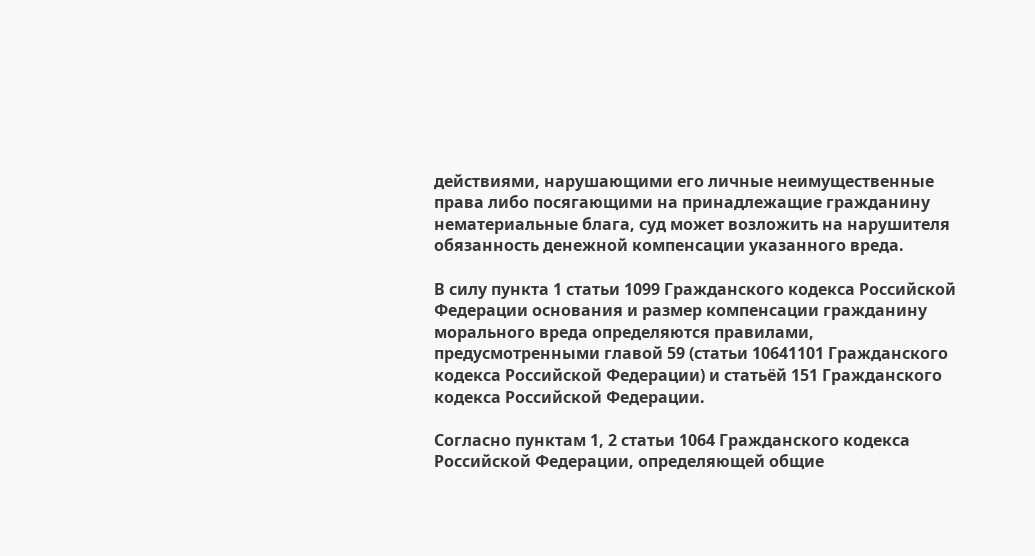действиями, нарушающими его личные неимущественные права либо посягающими на принадлежащие гражданину нематериальные блага, суд может возложить на нарушителя обязанность денежной компенсации указанного вреда.

В силу пункта 1 статьи 1099 Гражданского кодекса Российской Федерации основания и размер компенсации гражданину морального вреда определяются правилами, предусмотренными главой 59 (статьи 10641101 Гражданского кодекса Российской Федерации) и статьёй 151 Гражданского кодекса Российской Федерации.

Согласно пунктам 1, 2 статьи 1064 Гражданского кодекса Российской Федерации, определяющей общие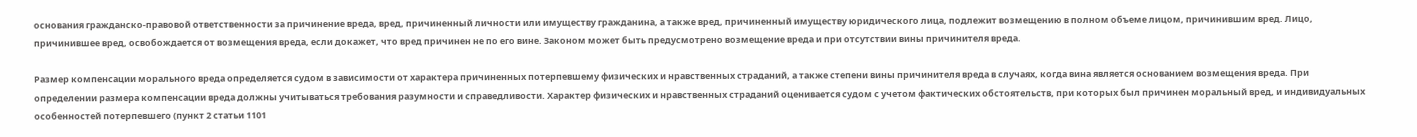основания гражданско-правовой ответственности за причинение вреда, вред, причиненный личности или имуществу гражданина, а также вред, причиненный имуществу юридического лица, подлежит возмещению в полном объеме лицом, причинившим вред. Лицо, причинившее вред, освобождается от возмещения вреда, если докажет, что вред причинен не по его вине. Законом может быть предусмотрено возмещение вреда и при отсутствии вины причинителя вреда.

Размер компенсации морального вреда определяется судом в зависимости от характера причиненных потерпевшему физических и нравственных страданий, а также степени вины причинителя вреда в случаях, когда вина является основанием возмещения вреда. При определении размера компенсации вреда должны учитываться требования разумности и справедливости. Характер физических и нравственных страданий оценивается судом с учетом фактических обстоятельств, при которых был причинен моральный вред, и индивидуальных особенностей потерпевшего (пункт 2 статьи 1101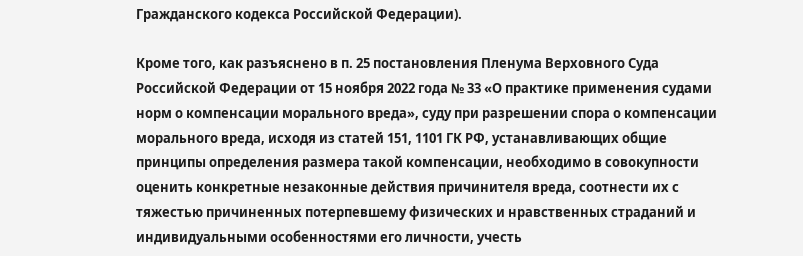Гражданского кодекса Российской Федерации).

Кроме того, как разъяснено в п. 25 постановления Пленума Верховного Суда Российской Федерации от 15 ноября 2022 года № 33 «О практике применения судами норм о компенсации морального вреда», суду при разрешении спора о компенсации морального вреда, исходя из статей 151, 1101 ГК РФ, устанавливающих общие принципы определения размера такой компенсации, необходимо в совокупности оценить конкретные незаконные действия причинителя вреда, соотнести их с тяжестью причиненных потерпевшему физических и нравственных страданий и индивидуальными особенностями его личности, учесть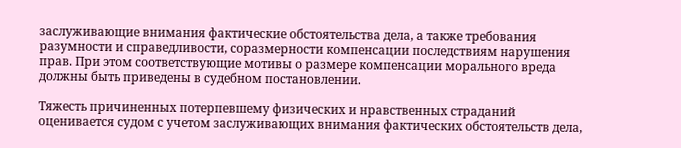заслуживающие внимания фактические обстоятельства дела, а также требования разумности и справедливости, соразмерности компенсации последствиям нарушения прав. При этом соответствующие мотивы о размере компенсации морального вреда должны быть приведены в судебном постановлении.

Тяжесть причиненных потерпевшему физических и нравственных страданий оценивается судом с учетом заслуживающих внимания фактических обстоятельств дела,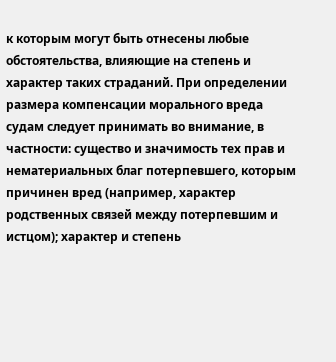к которым могут быть отнесены любые обстоятельства, влияющие на степень и характер таких страданий. При определении размера компенсации морального вреда судам следует принимать во внимание, в частности: существо и значимость тех прав и нематериальных благ потерпевшего, которым причинен вред (например, характер родственных связей между потерпевшим и истцом); характер и степень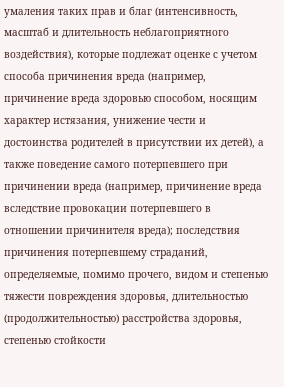умаления таких прав и благ (интенсивность, масштаб и длительность неблагоприятного воздействия), которые подлежат оценке с учетом способа причинения вреда (например, причинение вреда здоровью способом, носящим характер истязания, унижение чести и достоинства родителей в присутствии их детей), а также поведение самого потерпевшего при причинении вреда (например, причинение вреда вследствие провокации потерпевшего в отношении причинителя вреда); последствия причинения потерпевшему страданий, определяемые, помимо прочего, видом и степенью тяжести повреждения здоровья, длительностью (продолжительностью) расстройства здоровья, степенью стойкости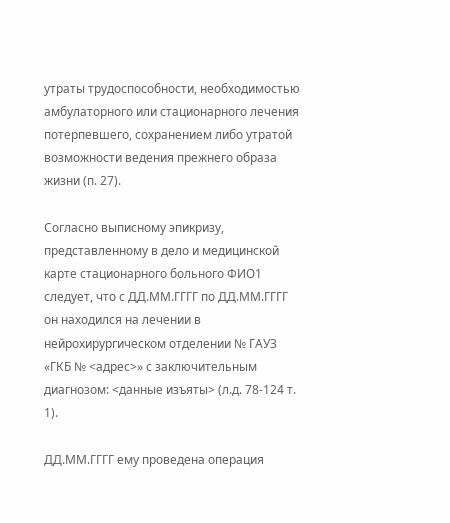утраты трудоспособности, необходимостью амбулаторного или стационарного лечения потерпевшего, сохранением либо утратой возможности ведения прежнего образа жизни (п. 27).

Согласно выписному эпикризу, представленному в дело и медицинской карте стационарного больного ФИО1 следует, что с ДД.ММ.ГГГГ по ДД.ММ.ГГГГ он находился на лечении в нейрохирургическом отделении № ГАУЗ «ГКБ № <адрес>» с заключительным диагнозом: <данные изъяты> (л.д. 78-124 т. 1).

ДД.ММ.ГГГГ ему проведена операция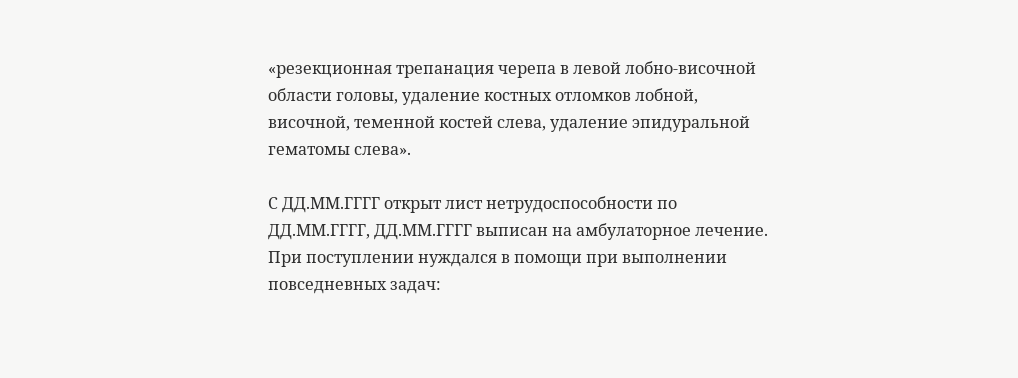«резекционная трепанация черепа в левой лобно-височной области головы, удаление костных отломков лобной, височной, теменной костей слева, удаление эпидуральной гематомы слева».

С ДД.ММ.ГГГГ открыт лист нетрудоспособности по ДД.ММ.ГГГГ, ДД.ММ.ГГГГ выписан на амбулаторное лечение. При поступлении нуждался в помощи при выполнении повседневных задач: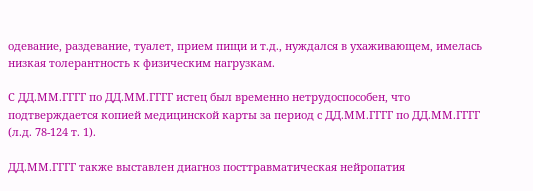одевание, раздевание, туалет, прием пищи и т.д., нуждался в ухаживающем, имелась низкая толерантность к физическим нагрузкам.

С ДД.ММ.ГГГГ по ДД.ММ.ГГГГ истец был временно нетрудоспособен, что подтверждается копией медицинской карты за период с ДД.ММ.ГГГГ по ДД.ММ.ГГГГ (л.д. 78-124 т. 1).

ДД.ММ.ГГГГ также выставлен диагноз посттравматическая нейропатия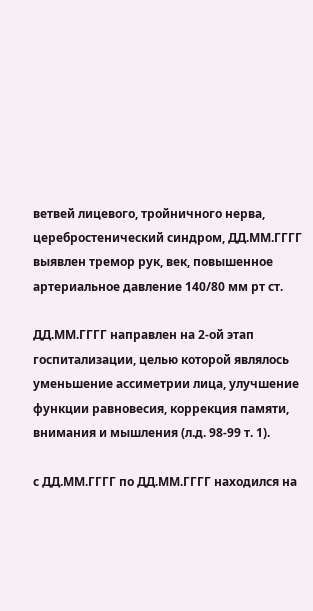ветвей лицевого, тройничного нерва, церебростенический синдром, ДД.ММ.ГГГГ выявлен тремор рук, век, повышенное артериальное давление 140/80 мм рт ст.

ДД.ММ.ГГГГ направлен на 2-ой этап госпитализации, целью которой являлось уменьшение ассиметрии лица, улучшение функции равновесия, коррекция памяти, внимания и мышления (л.д. 98-99 т. 1).

с ДД.ММ.ГГГГ по ДД.ММ.ГГГГ находился на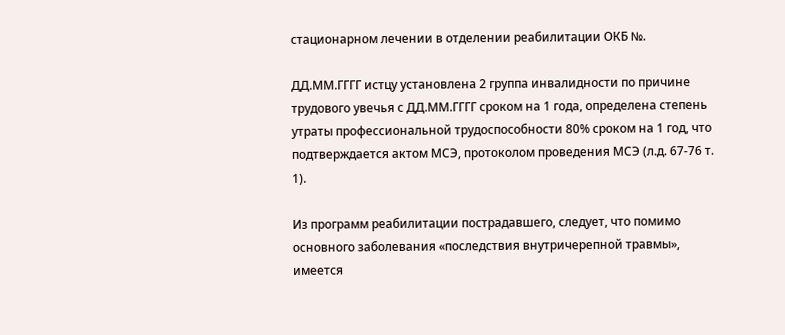стационарном лечении в отделении реабилитации ОКБ №.

ДД.ММ.ГГГГ истцу установлена 2 группа инвалидности по причине трудового увечья с ДД.ММ.ГГГГ сроком на 1 года, определена степень утраты профессиональной трудоспособности 80% сроком на 1 год, что подтверждается актом МСЭ, протоколом проведения МСЭ (л.д. 67-76 т. 1).

Из программ реабилитации пострадавшего, следует, что помимо основного заболевания «последствия внутричерепной травмы», имеется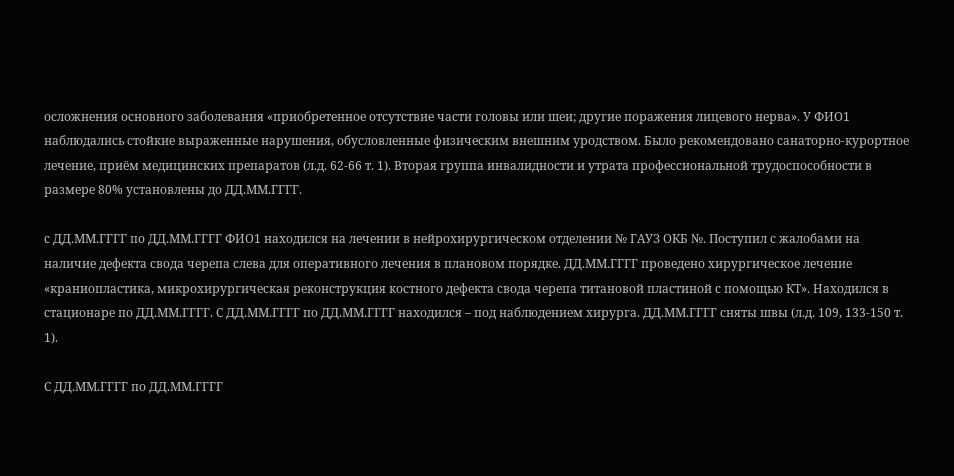осложнения основного заболевания «приобретенное отсутствие части головы или шеи; другие поражения лицевого нерва». У ФИО1 наблюдались стойкие выраженные нарушения, обусловленные физическим внешним уродством. Было рекомендовано санаторно-курортное лечение, приём медицинских препаратов (л.д. 62-66 т. 1). Вторая группа инвалидности и утрата профессиональной трудоспособности в размере 80% установлены до ДД.ММ.ГГГГ.

с ДД.ММ.ГГГГ по ДД.ММ.ГГГГ ФИО1 находился на лечении в нейрохирургическом отделении № ГАУЗ ОКБ №. Поступил с жалобами на наличие дефекта свода черепа слева для оперативного лечения в плановом порядке. ДД.ММ.ГГГГ проведено хирургическое лечение «краниопластика, микрохирургическая реконструкция костного дефекта свода черепа титановой пластиной с помощью КТ». Находился в стационаре по ДД.ММ.ГГГГ. С ДД.ММ.ГГГГ по ДД.ММ.ГГГГ находился – под наблюдением хирурга. ДД.ММ.ГГГГ сняты швы (л.д. 109, 133-150 т. 1).

С ДД.ММ.ГГГГ по ДД.ММ.ГГГГ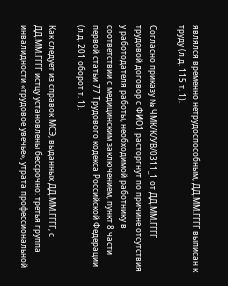являлся временно нетрудоспособным, ДД.ММ.ГГГГ выписан к труду (л.д. 115 т. 1).

Согласно приказу № ЧМК/К/УВ/0311_1 от ДД.ММ.ГГГГ трудовой договор с ФИО1 расторгнут по причине отсутствия у работодателя работы, необходимой работнику в соответствии с медицинским заключением, пункт 8 части первой статьи 77 Трудового кодекса Российской Федерации (л.д. 201 оборот т. 1).

Как следует из справок МСЭ, выданных ДД.ММ.ГГГГ, с ДД.ММ.ГГГГ истцу установлены бессрочно: третья группа инвалидности «трудовое увечье», утрата профессиональной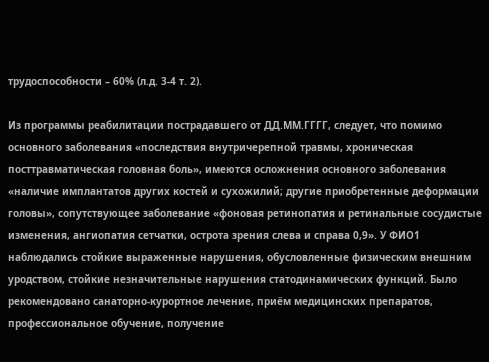трудоспособности – 60% (л.д. 3-4 т. 2).

Из программы реабилитации пострадавшего от ДД.ММ.ГГГГ, следует, что помимо основного заболевания «последствия внутричерепной травмы, хроническая посттравматическая головная боль», имеются осложнения основного заболевания «наличие имплантатов других костей и сухожилий; другие приобретенные деформации головы», сопутствующее заболевание «фоновая ретинопатия и ретинальные сосудистые изменения, ангиопатия сетчатки, острота зрения слева и справа 0,9». У ФИО1 наблюдались стойкие выраженные нарушения, обусловленные физическим внешним уродством, стойкие незначительные нарушения статодинамических функций. Было рекомендовано санаторно-курортное лечение, приём медицинских препаратов, профессиональное обучение, получение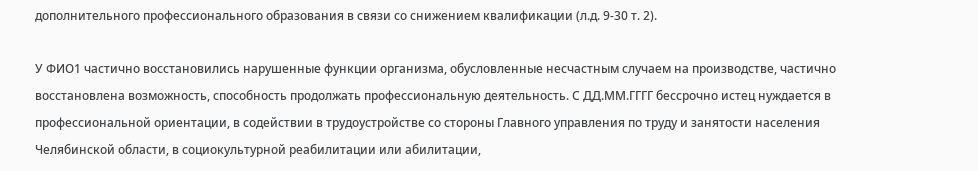дополнительного профессионального образования в связи со снижением квалификации (л.д. 9-30 т. 2).

У ФИО1 частично восстановились нарушенные функции организма, обусловленные несчастным случаем на производстве, частично восстановлена возможность, способность продолжать профессиональную деятельность. С ДД.ММ.ГГГГ бессрочно истец нуждается в профессиональной ориентации, в содействии в трудоустройстве со стороны Главного управления по труду и занятости населения Челябинской области, в социокультурной реабилитации или абилитации,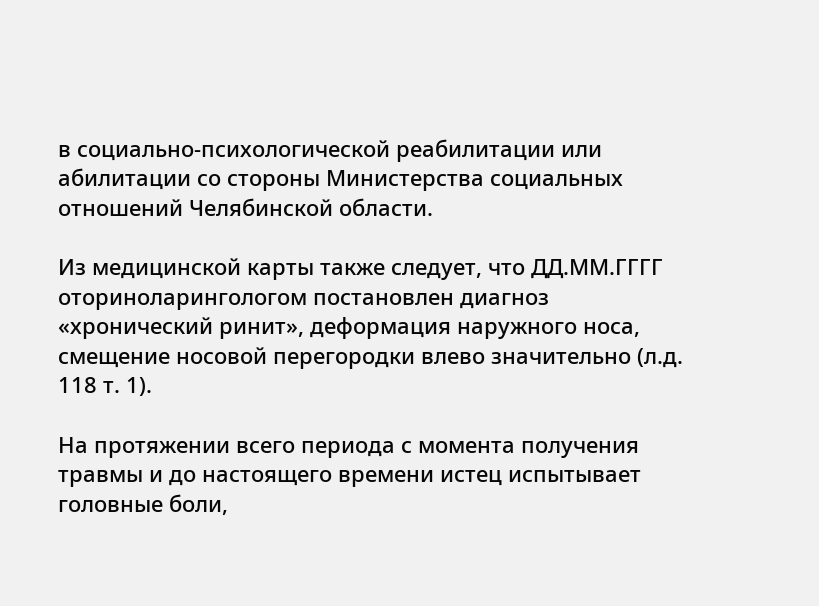в социально-психологической реабилитации или абилитации со стороны Министерства социальных отношений Челябинской области.

Из медицинской карты также следует, что ДД.ММ.ГГГГ оториноларингологом постановлен диагноз «хронический ринит», деформация наружного носа, смещение носовой перегородки влево значительно (л.д. 118 т. 1).

На протяжении всего периода с момента получения травмы и до настоящего времени истец испытывает головные боли,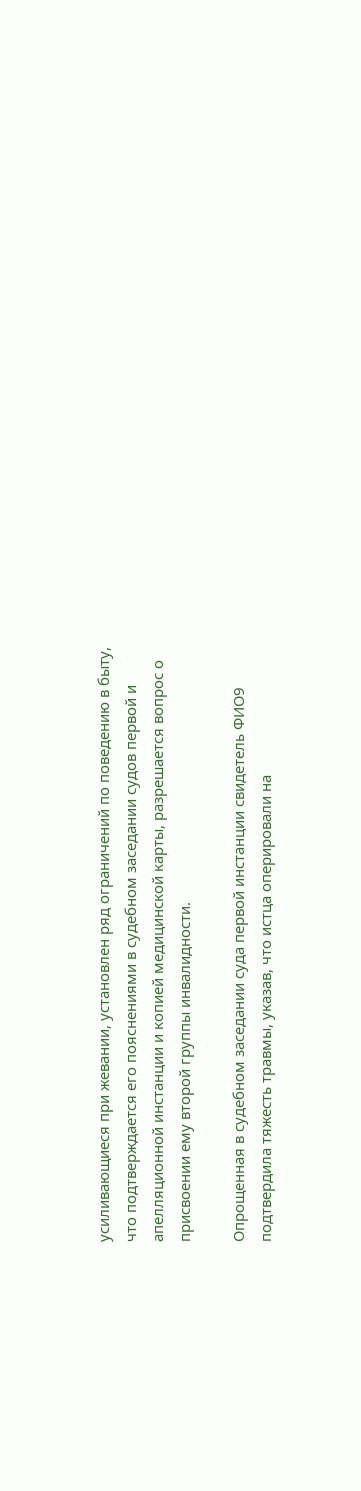усиливающиеся при жевании, установлен ряд ограничений по поведению в быту, что подтверждается его пояснениями в судебном заседании судов первой и апелляционной инстанции и копией медицинской карты, разрешается вопрос о присвоении ему второй группы инвалидности.

Опрощенная в судебном заседании суда первой инстанции свидетель ФИО9 подтвердила тяжесть травмы, указав, что истца оперировали на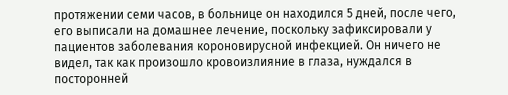протяжении семи часов, в больнице он находился 5 дней, после чего, его выписали на домашнее лечение, поскольку зафиксировали у пациентов заболевания короновирусной инфекцией. Он ничего не видел, так как произошло кровоизлияние в глаза, нуждался в посторонней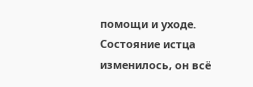помощи и уходе. Состояние истца изменилось, он всё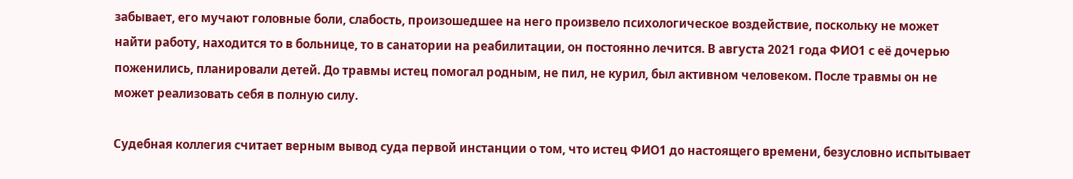забывает, его мучают головные боли, слабость, произошедшее на него произвело психологическое воздействие, поскольку не может найти работу, находится то в больнице, то в санатории на реабилитации, он постоянно лечится. В августа 2021 года ФИО1 с её дочерью поженились, планировали детей. До травмы истец помогал родным, не пил, не курил, был активном человеком. После травмы он не может реализовать себя в полную силу.

Судебная коллегия считает верным вывод суда первой инстанции о том, что истец ФИО1 до настоящего времени, безусловно испытывает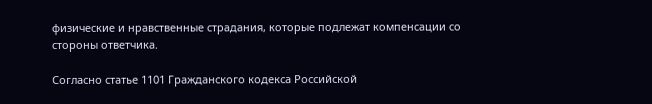физические и нравственные страдания, которые подлежат компенсации со стороны ответчика.

Согласно статье 1101 Гражданского кодекса Российской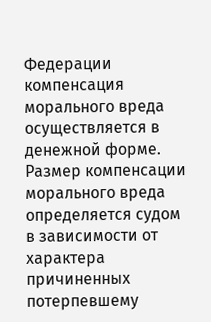Федерации компенсация морального вреда осуществляется в денежной форме. Размер компенсации морального вреда определяется судом в зависимости от характера причиненных потерпевшему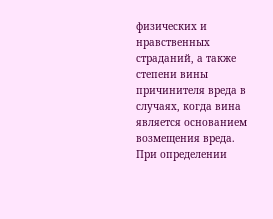физических и нравственных страданий, а также степени вины причинителя вреда в случаях, когда вина является основанием возмещения вреда. При определении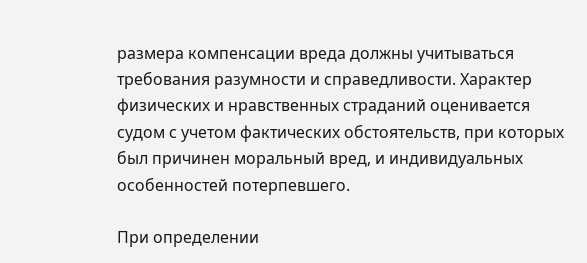размера компенсации вреда должны учитываться требования разумности и справедливости. Характер физических и нравственных страданий оценивается судом с учетом фактических обстоятельств, при которых был причинен моральный вред, и индивидуальных особенностей потерпевшего.

При определении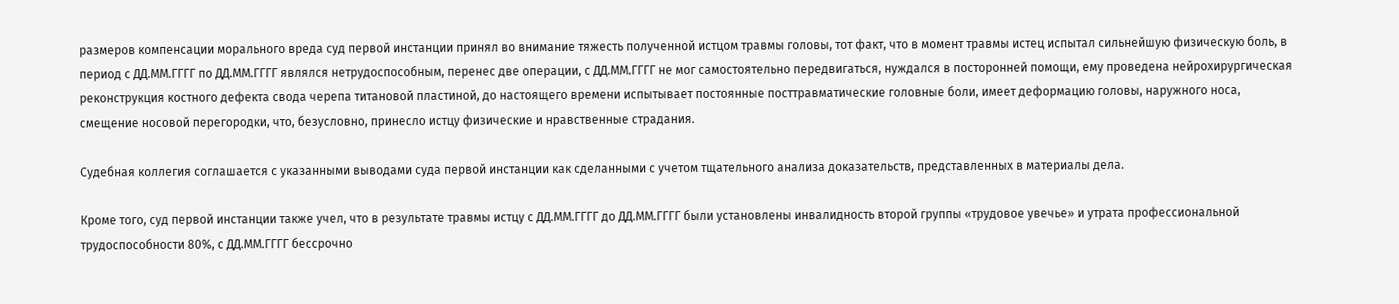размеров компенсации морального вреда суд первой инстанции принял во внимание тяжесть полученной истцом травмы головы, тот факт, что в момент травмы истец испытал сильнейшую физическую боль, в период с ДД.ММ.ГГГГ по ДД.ММ.ГГГГ являлся нетрудоспособным, перенес две операции, с ДД.ММ.ГГГГ не мог самостоятельно передвигаться, нуждался в посторонней помощи, ему проведена нейрохирургическая реконструкция костного дефекта свода черепа титановой пластиной, до настоящего времени испытывает постоянные посттравматические головные боли, имеет деформацию головы, наружного носа, смещение носовой перегородки, что, безусловно, принесло истцу физические и нравственные страдания.

Судебная коллегия соглашается с указанными выводами суда первой инстанции как сделанными с учетом тщательного анализа доказательств, представленных в материалы дела.

Кроме того, суд первой инстанции также учел, что в результате травмы истцу с ДД.ММ.ГГГГ до ДД.ММ.ГГГГ были установлены инвалидность второй группы «трудовое увечье» и утрата профессиональной трудоспособности 80%, с ДД.ММ.ГГГГ бессрочно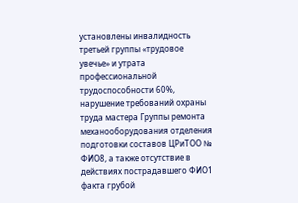установлены инвалидность третьей группы «трудовое увечье» и утрата профессиональной трудоспособности 60%, нарушение требований охраны труда мастера Группы ремонта механооборудования отделения подготовки составов ЦРиТОО № ФИО8, а также отсутствие в действиях пострадавшего ФИО1 факта грубой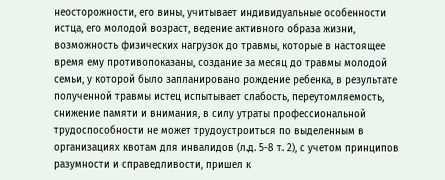неосторожности, его вины, учитывает индивидуальные особенности истца, его молодой возраст, ведение активного образа жизни, возможность физических нагрузок до травмы, которые в настоящее время ему противопоказаны, создание за месяц до травмы молодой семьи, у которой было запланировано рождение ребенка, в результате полученной травмы истец испытывает слабость, переутомляемость, снижение памяти и внимания, в силу утраты профессиональной трудоспособности не может трудоустроиться по выделенным в организациях квотам для инвалидов (л.д. 5-8 т. 2), с учетом принципов разумности и справедливости, пришел к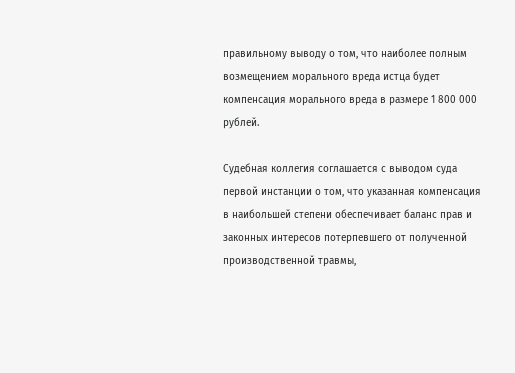правильному выводу о том, что наиболее полным возмещением морального вреда истца будет компенсация морального вреда в размере 1 800 000 рублей.

Судебная коллегия соглашается с выводом суда первой инстанции о том, что указанная компенсация в наибольшей степени обеспечивает баланс прав и законных интересов потерпевшего от полученной производственной травмы,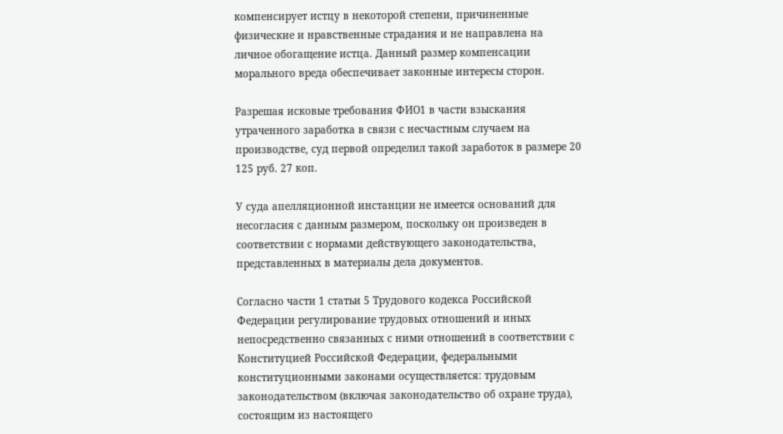компенсирует истцу в некоторой степени, причиненные физические и нравственные страдания и не направлена на личное обогащение истца. Данный размер компенсации морального вреда обеспечивает законные интересы сторон.

Разрешая исковые требования ФИО1 в части взыскания утраченного заработка в связи с несчастным случаем на производстве, суд первой определил такой заработок в размере 20 125 руб. 27 коп.

У суда апелляционной инстанции не имеется оснований для несогласия с данным размером, поскольку он произведен в соответствии с нормами действующего законодательства, представленных в материалы дела документов.

Согласно части 1 статьи 5 Трудового кодекса Российской Федерации регулирование трудовых отношений и иных непосредственно связанных с ними отношений в соответствии с Конституцией Российской Федерации, федеральными конституционными законами осуществляется: трудовым законодательством (включая законодательство об охране труда), состоящим из настоящего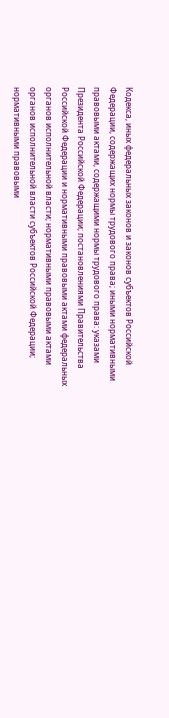Кодекса, иных федеральных законов и законов субъектов Российской Федерации, содержащих нормы трудового права; иными нормативными правовыми актами, содержащими нормы трудового права: указами Президента Российской Федерации; постановлениями Правительства Российской Федерации и нормативными правовыми актами федеральных органов исполнительной власти; нормативными правовыми актами органов исполнительной власти субъектов Российской Федерации; нормативными правовыми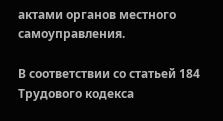актами органов местного самоуправления.

В соответствии со статьей 184 Трудового кодекса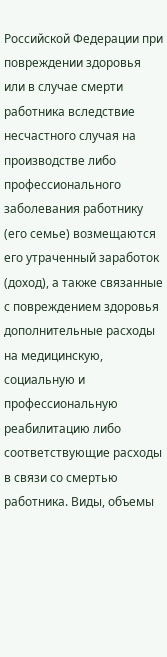Российской Федерации при повреждении здоровья или в случае смерти работника вследствие несчастного случая на производстве либо профессионального заболевания работнику (его семье) возмещаются его утраченный заработок (доход), а также связанные с повреждением здоровья дополнительные расходы на медицинскую, социальную и профессиональную реабилитацию либо соответствующие расходы в связи со смертью работника. Виды, объемы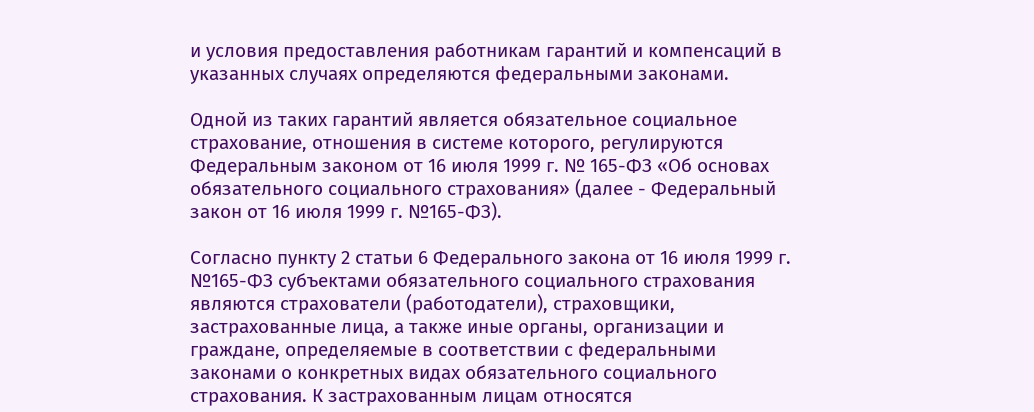и условия предоставления работникам гарантий и компенсаций в указанных случаях определяются федеральными законами.

Одной из таких гарантий является обязательное социальное страхование, отношения в системе которого, регулируются Федеральным законом от 16 июля 1999 г. № 165-ФЗ «Об основах обязательного социального страхования» (далее - Федеральный закон от 16 июля 1999 г. №165-ФЗ).

Согласно пункту 2 статьи 6 Федерального закона от 16 июля 1999 г. №165-ФЗ субъектами обязательного социального страхования являются страхователи (работодатели), страховщики, застрахованные лица, а также иные органы, организации и граждане, определяемые в соответствии с федеральными законами о конкретных видах обязательного социального страхования. К застрахованным лицам относятся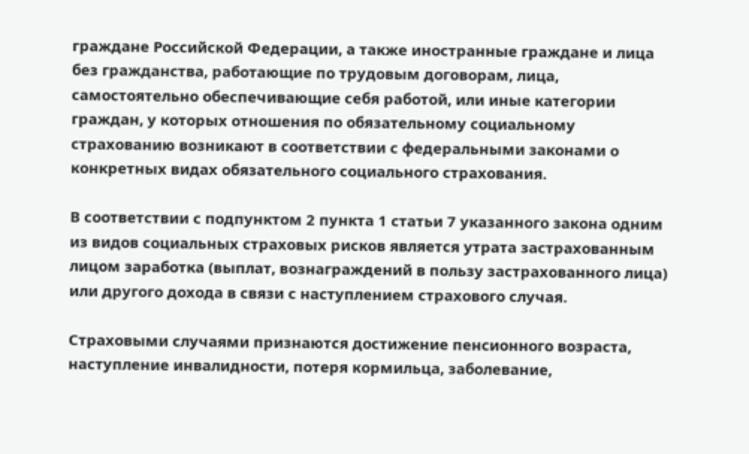граждане Российской Федерации, а также иностранные граждане и лица без гражданства, работающие по трудовым договорам, лица, самостоятельно обеспечивающие себя работой, или иные категории граждан, у которых отношения по обязательному социальному страхованию возникают в соответствии с федеральными законами о конкретных видах обязательного социального страхования.

В соответствии с подпунктом 2 пункта 1 статьи 7 указанного закона одним из видов социальных страховых рисков является утрата застрахованным лицом заработка (выплат, вознаграждений в пользу застрахованного лица) или другого дохода в связи с наступлением страхового случая.

Страховыми случаями признаются достижение пенсионного возраста, наступление инвалидности, потеря кормильца, заболевание,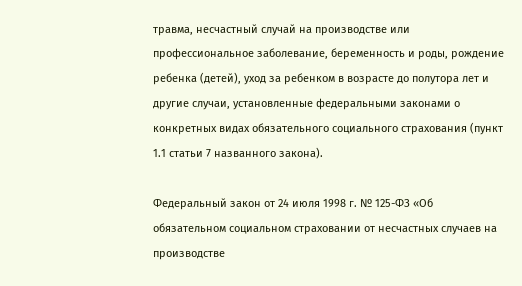травма, несчастный случай на производстве или профессиональное заболевание, беременность и роды, рождение ребенка (детей), уход за ребенком в возрасте до полутора лет и другие случаи, установленные федеральными законами о конкретных видах обязательного социального страхования (пункт 1.1 статьи 7 названного закона).

Федеральный закон от 24 июля 1998 г. № 125-ФЗ «Об обязательном социальном страховании от несчастных случаев на производстве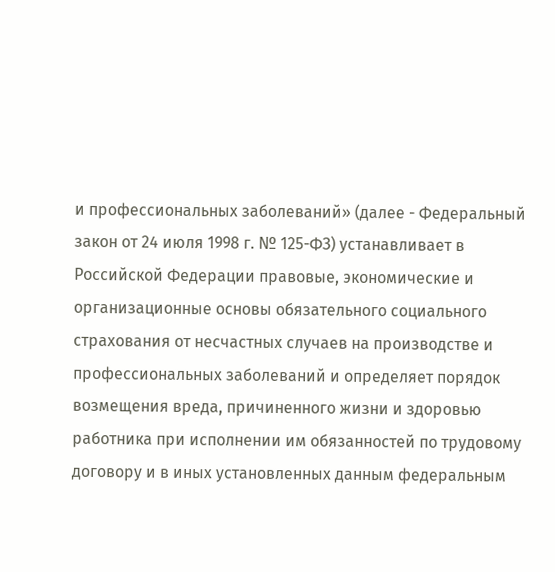и профессиональных заболеваний» (далее - Федеральный закон от 24 июля 1998 г. № 125-ФЗ) устанавливает в Российской Федерации правовые, экономические и организационные основы обязательного социального страхования от несчастных случаев на производстве и профессиональных заболеваний и определяет порядок возмещения вреда, причиненного жизни и здоровью работника при исполнении им обязанностей по трудовому договору и в иных установленных данным федеральным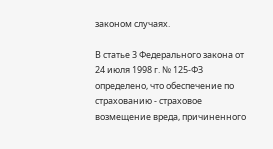законом случаях.

В статье 3 Федерального закона от 24 июля 1998 г. № 125-ФЗ определено, что обеспечение по страхованию - страховое возмещение вреда, причиненного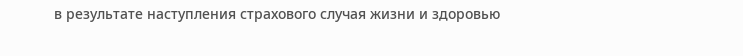в результате наступления страхового случая жизни и здоровью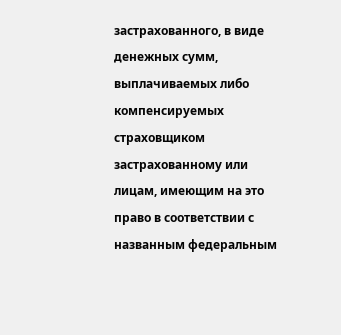застрахованного, в виде денежных сумм, выплачиваемых либо компенсируемых страховщиком застрахованному или лицам, имеющим на это право в соответствии с названным федеральным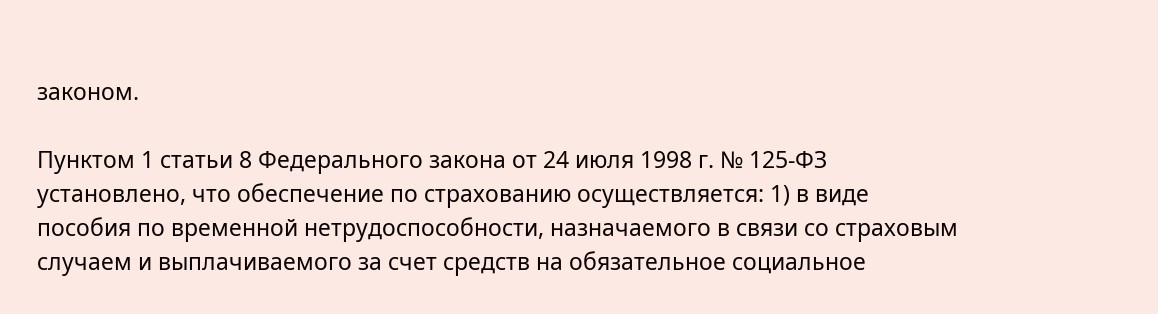законом.

Пунктом 1 статьи 8 Федерального закона от 24 июля 1998 г. № 125-ФЗ установлено, что обеспечение по страхованию осуществляется: 1) в виде пособия по временной нетрудоспособности, назначаемого в связи со страховым случаем и выплачиваемого за счет средств на обязательное социальное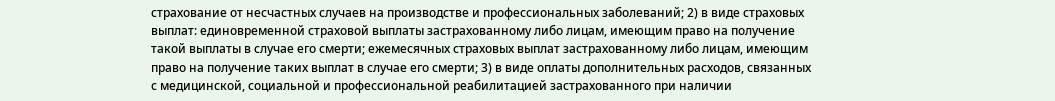страхование от несчастных случаев на производстве и профессиональных заболеваний; 2) в виде страховых выплат: единовременной страховой выплаты застрахованному либо лицам, имеющим право на получение такой выплаты в случае его смерти; ежемесячных страховых выплат застрахованному либо лицам, имеющим право на получение таких выплат в случае его смерти; 3) в виде оплаты дополнительных расходов, связанных с медицинской, социальной и профессиональной реабилитацией застрахованного при наличии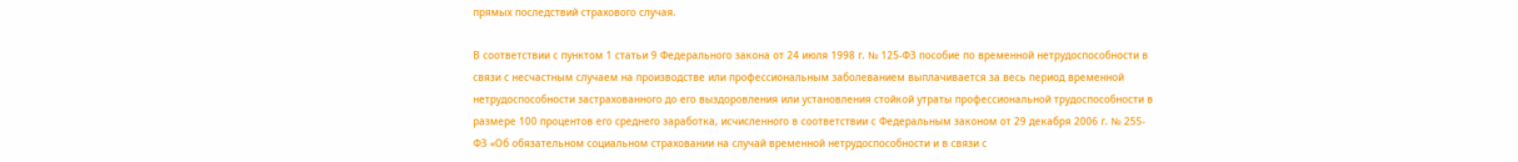прямых последствий страхового случая.

В соответствии с пунктом 1 статьи 9 Федерального закона от 24 июля 1998 г. № 125-ФЗ пособие по временной нетрудоспособности в связи с несчастным случаем на производстве или профессиональным заболеванием выплачивается за весь период временной нетрудоспособности застрахованного до его выздоровления или установления стойкой утраты профессиональной трудоспособности в размере 100 процентов его среднего заработка, исчисленного в соответствии с Федеральным законом от 29 декабря 2006 г. № 255-ФЗ «Об обязательном социальном страховании на случай временной нетрудоспособности и в связи с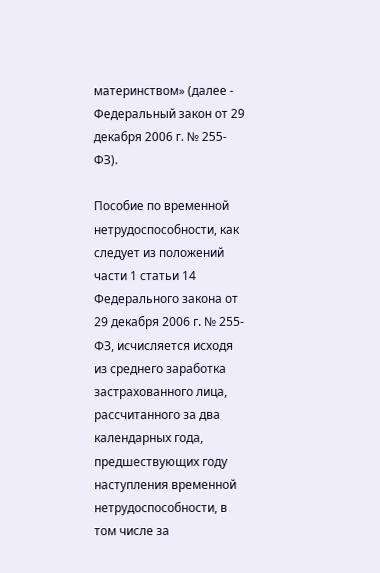материнством» (далее - Федеральный закон от 29 декабря 2006 г. № 255-ФЗ).

Пособие по временной нетрудоспособности, как следует из положений части 1 статьи 14 Федерального закона от 29 декабря 2006 г. № 255-ФЗ, исчисляется исходя из среднего заработка застрахованного лица, рассчитанного за два календарных года, предшествующих году наступления временной нетрудоспособности, в том числе за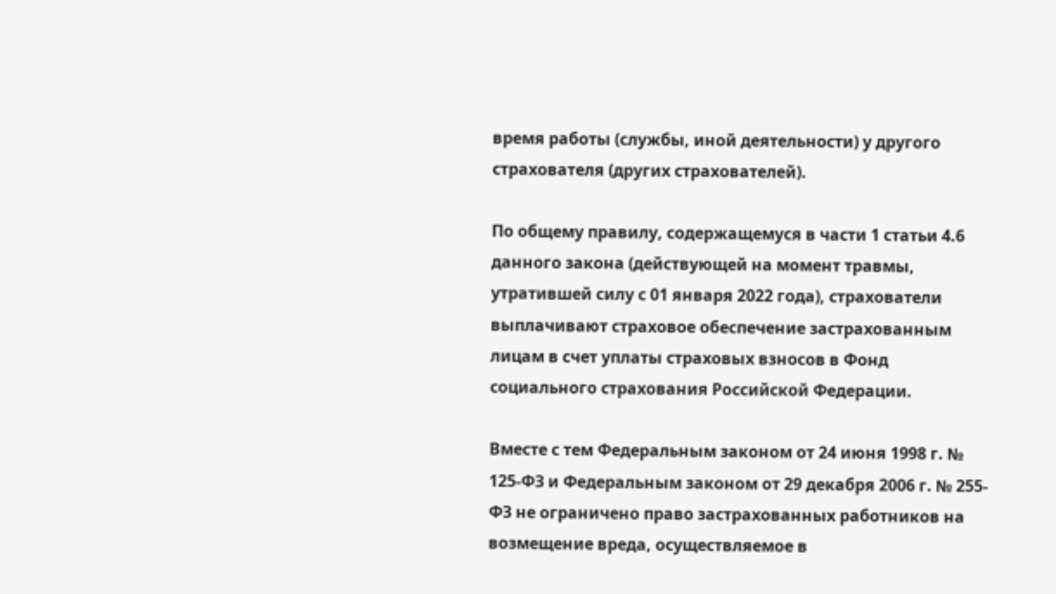время работы (службы, иной деятельности) у другого страхователя (других страхователей).

По общему правилу, содержащемуся в части 1 статьи 4.6 данного закона (действующей на момент травмы, утратившей силу с 01 января 2022 года), страхователи выплачивают страховое обеспечение застрахованным лицам в счет уплаты страховых взносов в Фонд социального страхования Российской Федерации.

Вместе с тем Федеральным законом от 24 июня 1998 г. № 125-ФЗ и Федеральным законом от 29 декабря 2006 г. № 255-ФЗ не ограничено право застрахованных работников на возмещение вреда, осуществляемое в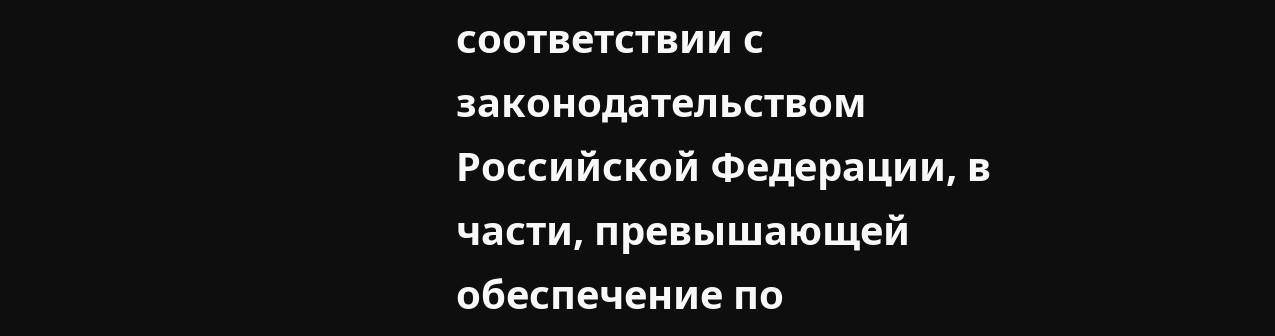соответствии с законодательством Российской Федерации, в части, превышающей обеспечение по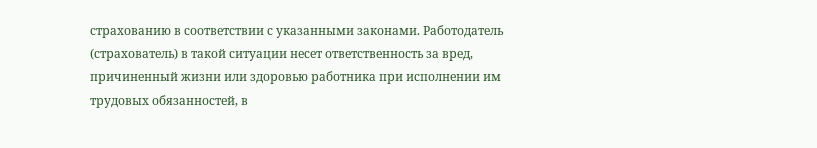страхованию в соответствии с указанными законами. Работодатель (страхователь) в такой ситуации несет ответственность за вред, причиненный жизни или здоровью работника при исполнении им трудовых обязанностей, в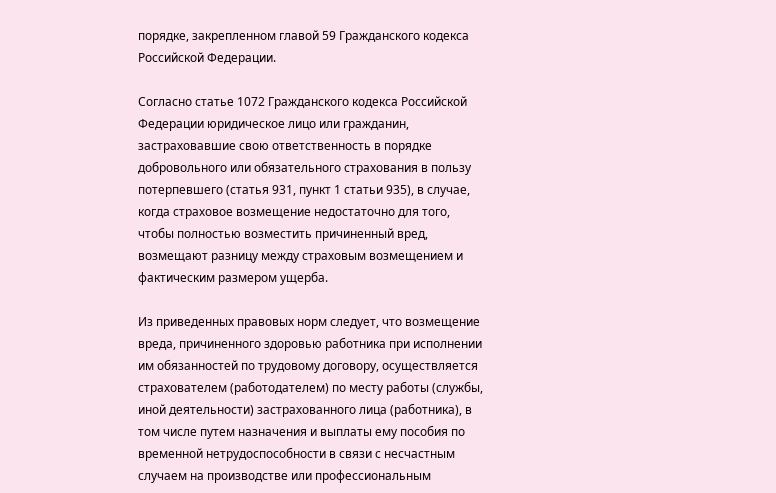порядке, закрепленном главой 59 Гражданского кодекса Российской Федерации.

Согласно статье 1072 Гражданского кодекса Российской Федерации юридическое лицо или гражданин, застраховавшие свою ответственность в порядке добровольного или обязательного страхования в пользу потерпевшего (статья 931, пункт 1 статьи 935), в случае, когда страховое возмещение недостаточно для того, чтобы полностью возместить причиненный вред, возмещают разницу между страховым возмещением и фактическим размером ущерба.

Из приведенных правовых норм следует, что возмещение вреда, причиненного здоровью работника при исполнении им обязанностей по трудовому договору, осуществляется страхователем (работодателем) по месту работы (службы, иной деятельности) застрахованного лица (работника), в том числе путем назначения и выплаты ему пособия по временной нетрудоспособности в связи с несчастным случаем на производстве или профессиональным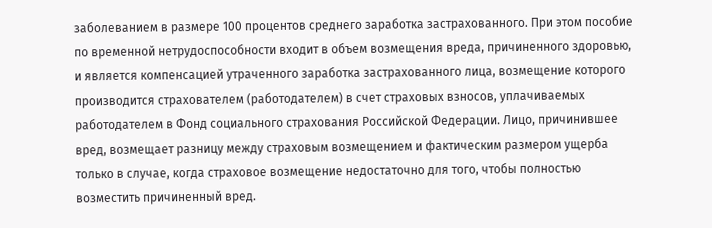заболеванием в размере 100 процентов среднего заработка застрахованного. При этом пособие по временной нетрудоспособности входит в объем возмещения вреда, причиненного здоровью, и является компенсацией утраченного заработка застрахованного лица, возмещение которого производится страхователем (работодателем) в счет страховых взносов, уплачиваемых работодателем в Фонд социального страхования Российской Федерации. Лицо, причинившее вред, возмещает разницу между страховым возмещением и фактическим размером ущерба только в случае, когда страховое возмещение недостаточно для того, чтобы полностью возместить причиненный вред.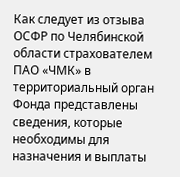Как следует из отзыва ОСФР по Челябинской области страхователем ПАО «ЧМК» в территориальный орган Фонда представлены сведения, которые необходимы для назначения и выплаты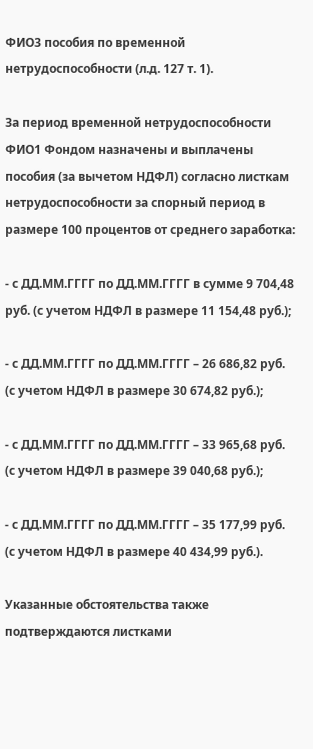ФИО3 пособия по временной нетрудоспособности (л.д. 127 т. 1).

За период временной нетрудоспособности ФИО1 Фондом назначены и выплачены пособия (за вычетом НДФЛ) согласно листкам нетрудоспособности за спорный период в размере 100 процентов от среднего заработка:

- с ДД.ММ.ГГГГ по ДД.ММ.ГГГГ в сумме 9 704,48 руб. (с учетом НДФЛ в размере 11 154,48 руб.);

- с ДД.ММ.ГГГГ по ДД.ММ.ГГГГ – 26 686,82 руб. (с учетом НДФЛ в размере 30 674,82 руб.);

- с ДД.ММ.ГГГГ по ДД.ММ.ГГГГ – 33 965,68 руб. (с учетом НДФЛ в размере 39 040,68 руб.);

- с ДД.ММ.ГГГГ по ДД.ММ.ГГГГ – 35 177,99 руб. (с учетом НДФЛ в размере 40 434,99 руб.).

Указанные обстоятельства также подтверждаются листками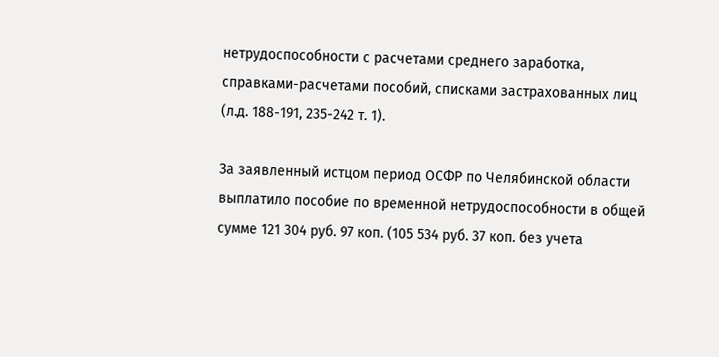нетрудоспособности с расчетами среднего заработка, справками-расчетами пособий, списками застрахованных лиц (л.д. 188-191, 235-242 т. 1).

За заявленный истцом период ОСФР по Челябинской области выплатило пособие по временной нетрудоспособности в общей сумме 121 304 руб. 97 коп. (105 534 руб. 37 коп. без учета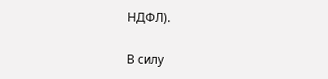НДФЛ).

В силу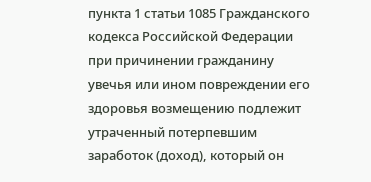пункта 1 статьи 1085 Гражданского кодекса Российской Федерации при причинении гражданину увечья или ином повреждении его здоровья возмещению подлежит утраченный потерпевшим заработок (доход), который он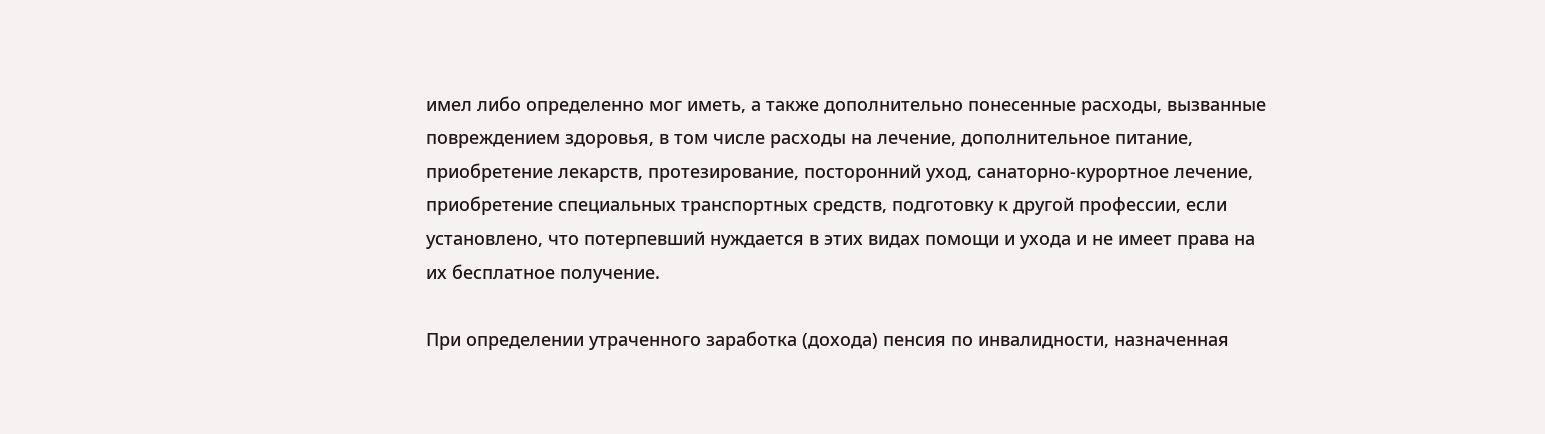имел либо определенно мог иметь, а также дополнительно понесенные расходы, вызванные повреждением здоровья, в том числе расходы на лечение, дополнительное питание, приобретение лекарств, протезирование, посторонний уход, санаторно-курортное лечение, приобретение специальных транспортных средств, подготовку к другой профессии, если установлено, что потерпевший нуждается в этих видах помощи и ухода и не имеет права на их бесплатное получение.

При определении утраченного заработка (дохода) пенсия по инвалидности, назначенная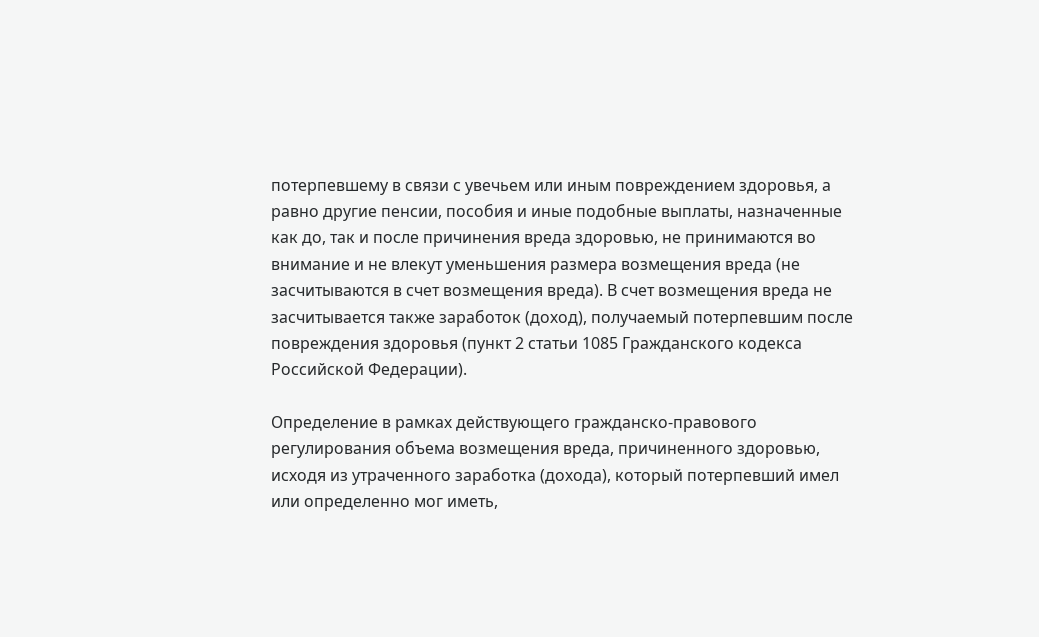потерпевшему в связи с увечьем или иным повреждением здоровья, а равно другие пенсии, пособия и иные подобные выплаты, назначенные как до, так и после причинения вреда здоровью, не принимаются во внимание и не влекут уменьшения размера возмещения вреда (не засчитываются в счет возмещения вреда). В счет возмещения вреда не засчитывается также заработок (доход), получаемый потерпевшим после повреждения здоровья (пункт 2 статьи 1085 Гражданского кодекса Российской Федерации).

Определение в рамках действующего гражданско-правового регулирования объема возмещения вреда, причиненного здоровью, исходя из утраченного заработка (дохода), который потерпевший имел или определенно мог иметь,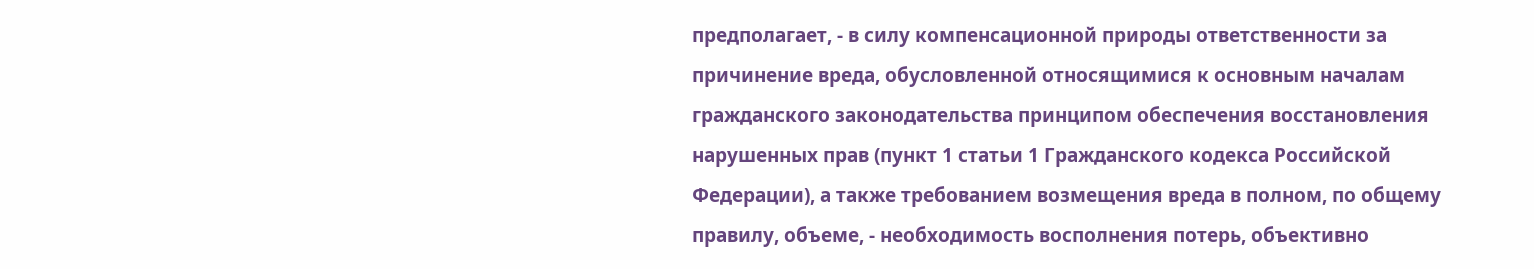предполагает, - в силу компенсационной природы ответственности за причинение вреда, обусловленной относящимися к основным началам гражданского законодательства принципом обеспечения восстановления нарушенных прав (пункт 1 статьи 1 Гражданского кодекса Российской Федерации), а также требованием возмещения вреда в полном, по общему правилу, объеме, - необходимость восполнения потерь, объективно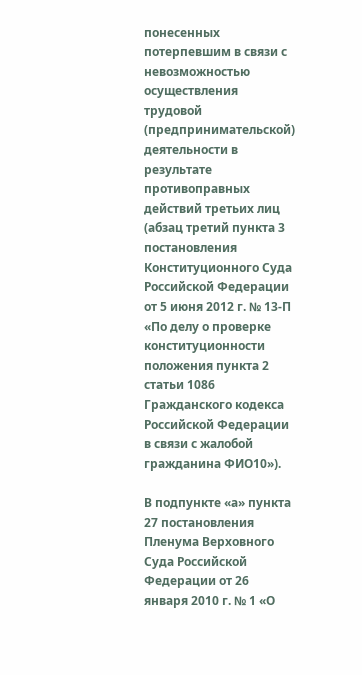понесенных потерпевшим в связи с невозможностью осуществления трудовой (предпринимательской) деятельности в результате противоправных действий третьих лиц (абзац третий пункта 3 постановления Конституционного Суда Российской Федерации от 5 июня 2012 г. № 13-П «По делу о проверке конституционности положения пункта 2 статьи 1086 Гражданского кодекса Российской Федерации в связи с жалобой гражданина ФИО10»).

В подпункте «а» пункта 27 постановления Пленума Верховного Суда Российской Федерации от 26 января 2010 г. № 1 «О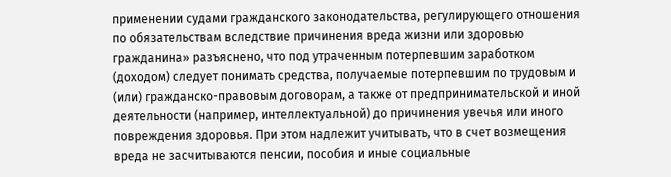применении судами гражданского законодательства, регулирующего отношения по обязательствам вследствие причинения вреда жизни или здоровью гражданина» разъяснено, что под утраченным потерпевшим заработком (доходом) следует понимать средства, получаемые потерпевшим по трудовым и (или) гражданско-правовым договорам, а также от предпринимательской и иной деятельности (например, интеллектуальной) до причинения увечья или иного повреждения здоровья. При этом надлежит учитывать, что в счет возмещения вреда не засчитываются пенсии, пособия и иные социальные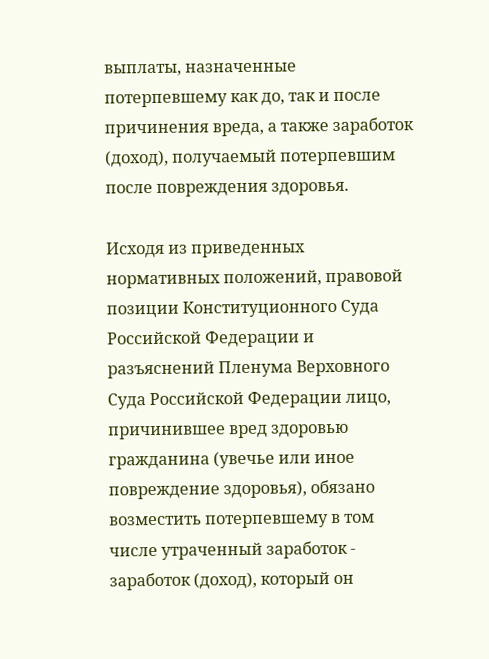выплаты, назначенные потерпевшему как до, так и после причинения вреда, а также заработок (доход), получаемый потерпевшим после повреждения здоровья.

Исходя из приведенных нормативных положений, правовой позиции Конституционного Суда Российской Федерации и разъяснений Пленума Верховного Суда Российской Федерации лицо, причинившее вред здоровью гражданина (увечье или иное повреждение здоровья), обязано возместить потерпевшему в том числе утраченный заработок - заработок (доход), который он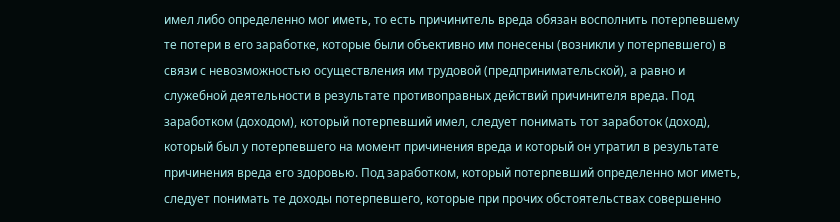имел либо определенно мог иметь, то есть причинитель вреда обязан восполнить потерпевшему те потери в его заработке, которые были объективно им понесены (возникли у потерпевшего) в связи с невозможностью осуществления им трудовой (предпринимательской), а равно и служебной деятельности в результате противоправных действий причинителя вреда. Под заработком (доходом), который потерпевший имел, следует понимать тот заработок (доход), который был у потерпевшего на момент причинения вреда и который он утратил в результате причинения вреда его здоровью. Под заработком, который потерпевший определенно мог иметь, следует понимать те доходы потерпевшего, которые при прочих обстоятельствах совершенно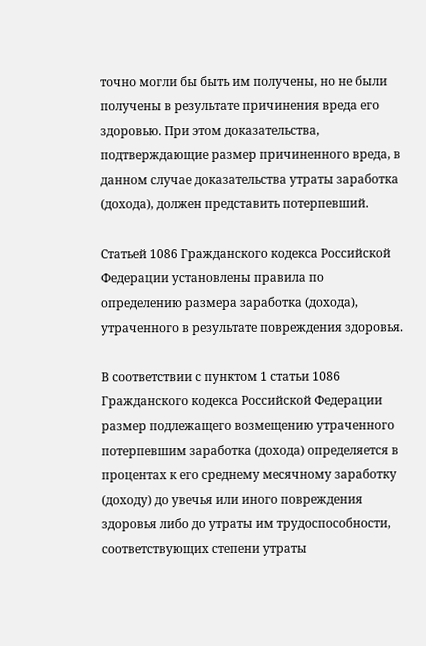точно могли бы быть им получены, но не были получены в результате причинения вреда его здоровью. При этом доказательства, подтверждающие размер причиненного вреда, в данном случае доказательства утраты заработка (дохода), должен представить потерпевший.

Статьей 1086 Гражданского кодекса Российской Федерации установлены правила по определению размера заработка (дохода), утраченного в результате повреждения здоровья.

В соответствии с пунктом 1 статьи 1086 Гражданского кодекса Российской Федерации размер подлежащего возмещению утраченного потерпевшим заработка (дохода) определяется в процентах к его среднему месячному заработку (доходу) до увечья или иного повреждения здоровья либо до утраты им трудоспособности, соответствующих степени утраты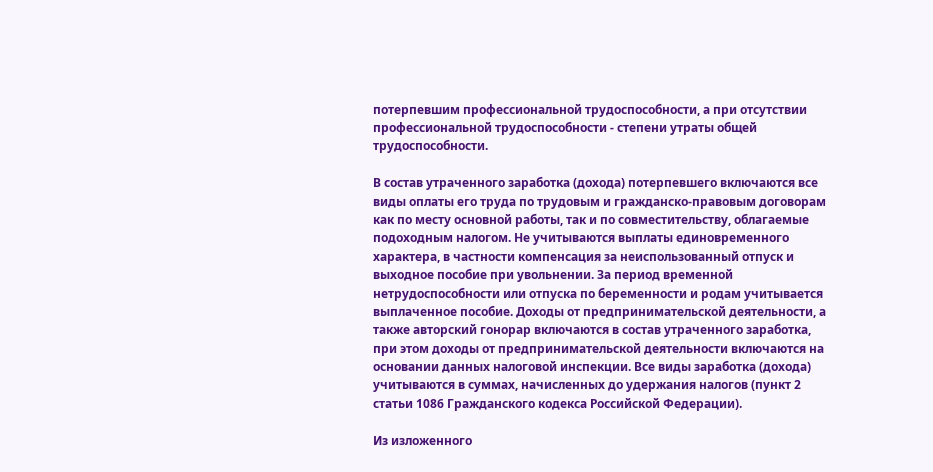потерпевшим профессиональной трудоспособности, а при отсутствии профессиональной трудоспособности - степени утраты общей трудоспособности.

В состав утраченного заработка (дохода) потерпевшего включаются все виды оплаты его труда по трудовым и гражданско-правовым договорам как по месту основной работы, так и по совместительству, облагаемые подоходным налогом. Не учитываются выплаты единовременного характера, в частности компенсация за неиспользованный отпуск и выходное пособие при увольнении. За период временной нетрудоспособности или отпуска по беременности и родам учитывается выплаченное пособие. Доходы от предпринимательской деятельности, а также авторский гонорар включаются в состав утраченного заработка, при этом доходы от предпринимательской деятельности включаются на основании данных налоговой инспекции. Все виды заработка (дохода) учитываются в суммах, начисленных до удержания налогов (пункт 2 статьи 1086 Гражданского кодекса Российской Федерации).

Из изложенного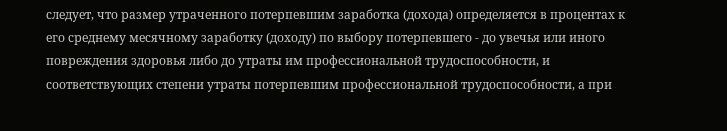следует, что размер утраченного потерпевшим заработка (дохода) определяется в процентах к его среднему месячному заработку (доходу) по выбору потерпевшего - до увечья или иного повреждения здоровья либо до утраты им профессиональной трудоспособности, и соответствующих степени утраты потерпевшим профессиональной трудоспособности, а при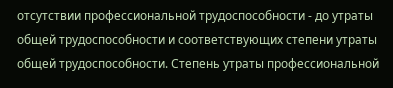отсутствии профессиональной трудоспособности - до утраты общей трудоспособности и соответствующих степени утраты общей трудоспособности. Степень утраты профессиональной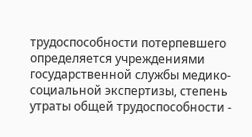трудоспособности потерпевшего определяется учреждениями государственной службы медико-социальной экспертизы, степень утраты общей трудоспособности -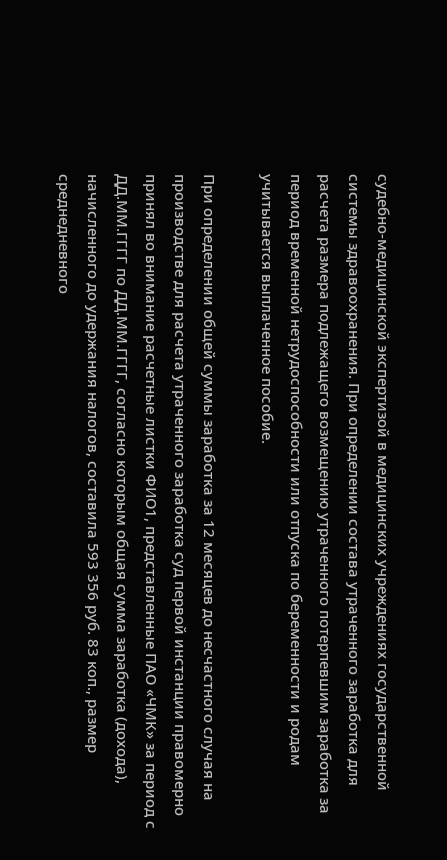судебно-медицинской экспертизой в медицинских учреждениях государственной системы здравоохранения. При определении состава утраченного заработка для расчета размера подлежащего возмещению утраченного потерпевшим заработка за период временной нетрудоспособности или отпуска по беременности и родам учитывается выплаченное пособие.

При определении общей суммы заработка за 12 месяцев до несчастного случая на производстве для расчета утраченного заработка суд первой инстанции правомерно принял во внимание расчетные листки ФИО1, представленные ПАО «ЧМК» за период с ДД.ММ.ГГГГ по ДД.ММ.ГГГГ, согласно которым общая сумма заработка (дохода), начисленного до удержания налогов, составила 593 356 руб. 83 коп., размер среднедневного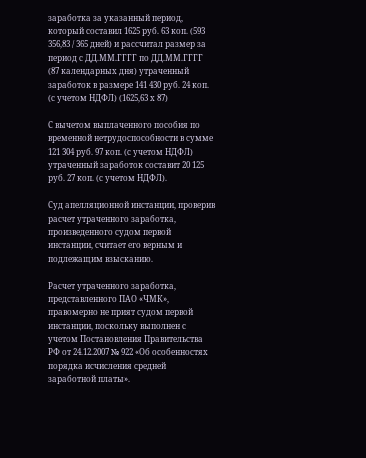заработка за указанный период, который составил 1625 руб. 63 коп. (593 356,83 / 365 дней) и рассчитал размер за период с ДД.ММ.ГГГГ по ДД.ММ.ГГГГ (87 календарных дня) утраченный заработок в размере 141 430 руб. 24 коп. (с учетом НДФЛ) (1625,63 х 87)

С вычетом выплаченного пособия по временной нетрудоспособности в сумме 121 304 руб. 97 коп. (с учетом НДФЛ) утраченный заработок составит 20 125 руб. 27 коп. (с учетом НДФЛ).

Суд апелляционной инстанции, проверив расчет утраченного заработка, произведенного судом первой инстанции, считает его верным и подлежащим взысканию.

Расчет утраченного заработка, представленного ПАО «ЧМК», правомерно не прият судом первой инстанции, поскольку выполнен с учетом Постановления Правительства РФ от 24.12.2007 № 922 «Об особенностях порядка исчисления средней заработной платы».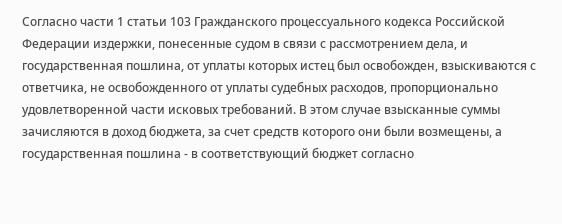Согласно части 1 статьи 103 Гражданского процессуального кодекса Российской Федерации издержки, понесенные судом в связи с рассмотрением дела, и государственная пошлина, от уплаты которых истец был освобожден, взыскиваются с ответчика, не освобожденного от уплаты судебных расходов, пропорционально удовлетворенной части исковых требований. В этом случае взысканные суммы зачисляются в доход бюджета, за счет средств которого они были возмещены, а государственная пошлина - в соответствующий бюджет согласно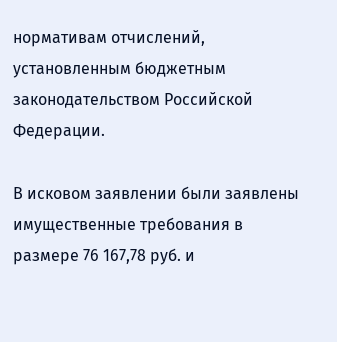нормативам отчислений, установленным бюджетным законодательством Российской Федерации.

В исковом заявлении были заявлены имущественные требования в размере 76 167,78 руб. и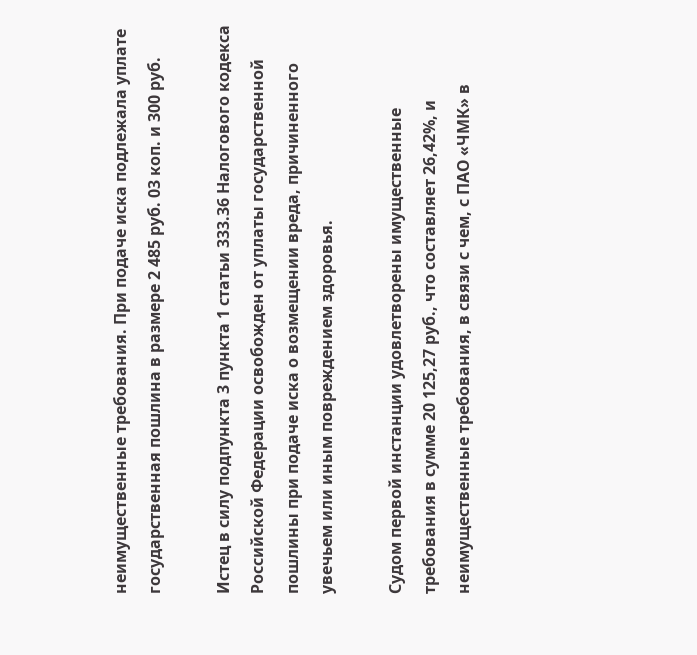неимущественные требования. При подаче иска подлежала уплате государственная пошлина в размере 2 485 руб. 03 коп. и 300 руб.

Истец в силу подпункта 3 пункта 1 статьи 333.36 Налогового кодекса Российской Федерации освобожден от уплаты государственной пошлины при подаче иска о возмещении вреда, причиненного увечьем или иным повреждением здоровья.

Судом первой инстанции удовлетворены имущественные требования в сумме 20 125,27 руб., что составляет 26,42%, и неимущественные требования, в связи с чем, с ПАО «ЧМК» в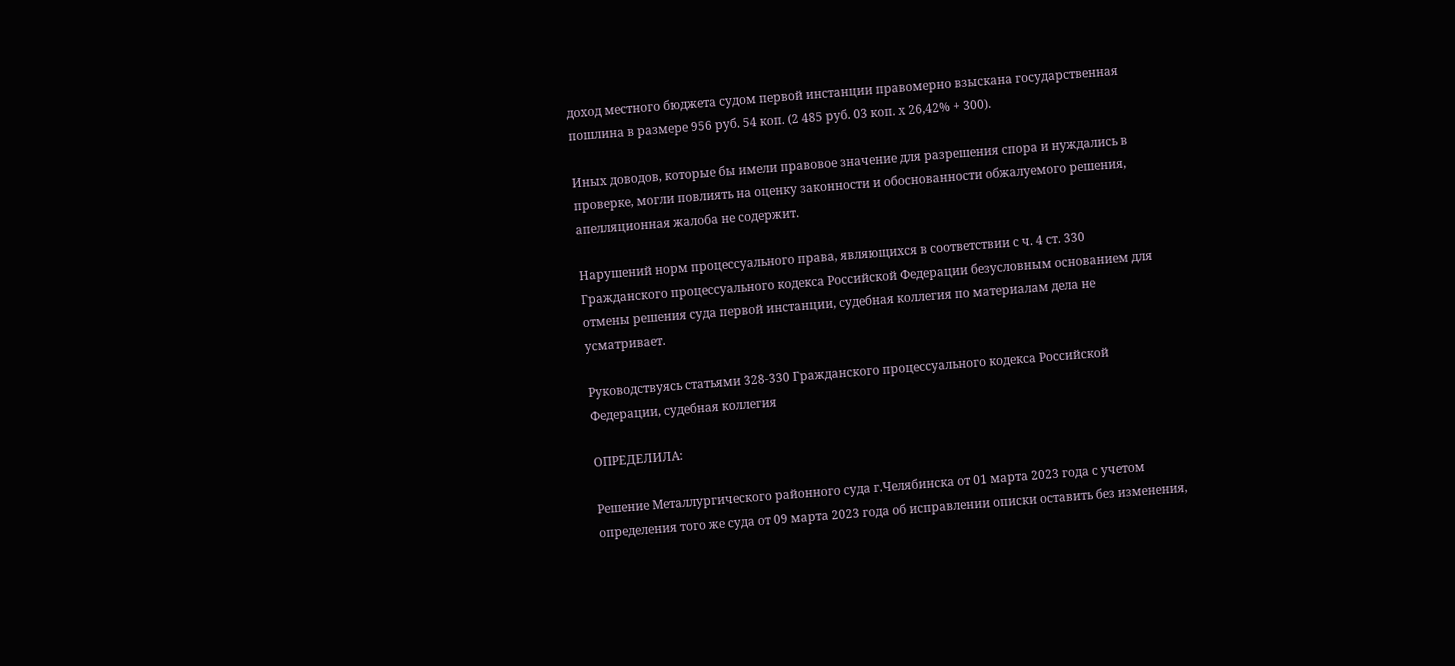доход местного бюджета судом первой инстанции правомерно взыскана государственная пошлина в размере 956 руб. 54 коп. (2 485 руб. 03 коп. х 26,42% + 300).

Иных доводов, которые бы имели правовое значение для разрешения спора и нуждались в проверке, могли повлиять на оценку законности и обоснованности обжалуемого решения, апелляционная жалоба не содержит.

Нарушений норм процессуального права, являющихся в соответствии с ч. 4 ст. 330 Гражданского процессуального кодекса Российской Федерации безусловным основанием для отмены решения суда первой инстанции, судебная коллегия по материалам дела не усматривает.

Руководствуясь статьями 328-330 Гражданского процессуального кодекса Российской Федерации, судебная коллегия

ОПРЕДЕЛИЛА:

Решение Металлургического районного суда г.Челябинска от 01 марта 2023 года с учетом определения того же суда от 09 марта 2023 года об исправлении описки оставить без изменения,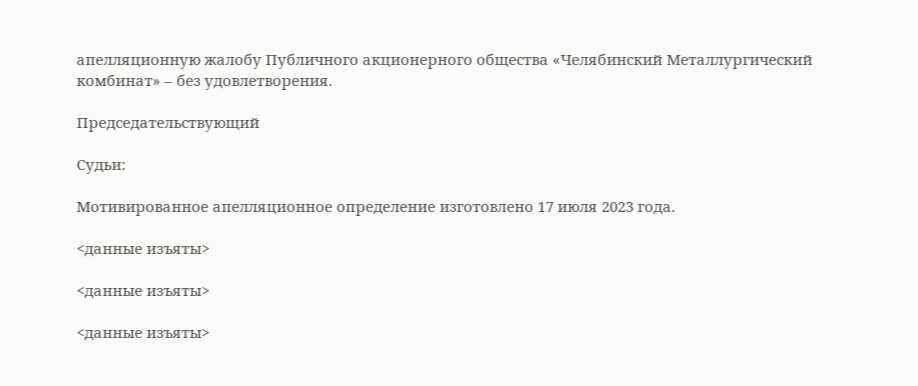апелляционную жалобу Публичного акционерного общества «Челябинский Металлургический комбинат» – без удовлетворения.

Председательствующий

Судьи:

Мотивированное апелляционное определение изготовлено 17 июля 2023 года.

<данные изъяты>

<данные изъяты>

<данные изъяты>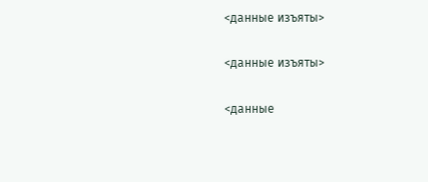<данные изъяты>

<данные изъяты>

<данные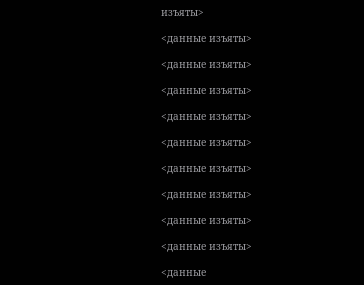изъяты>

<данные изъяты>

<данные изъяты>

<данные изъяты>

<данные изъяты>

<данные изъяты>

<данные изъяты>

<данные изъяты>

<данные изъяты>

<данные изъяты>

<данные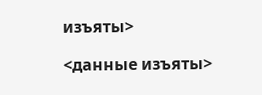изъяты>

<данные изъяты>